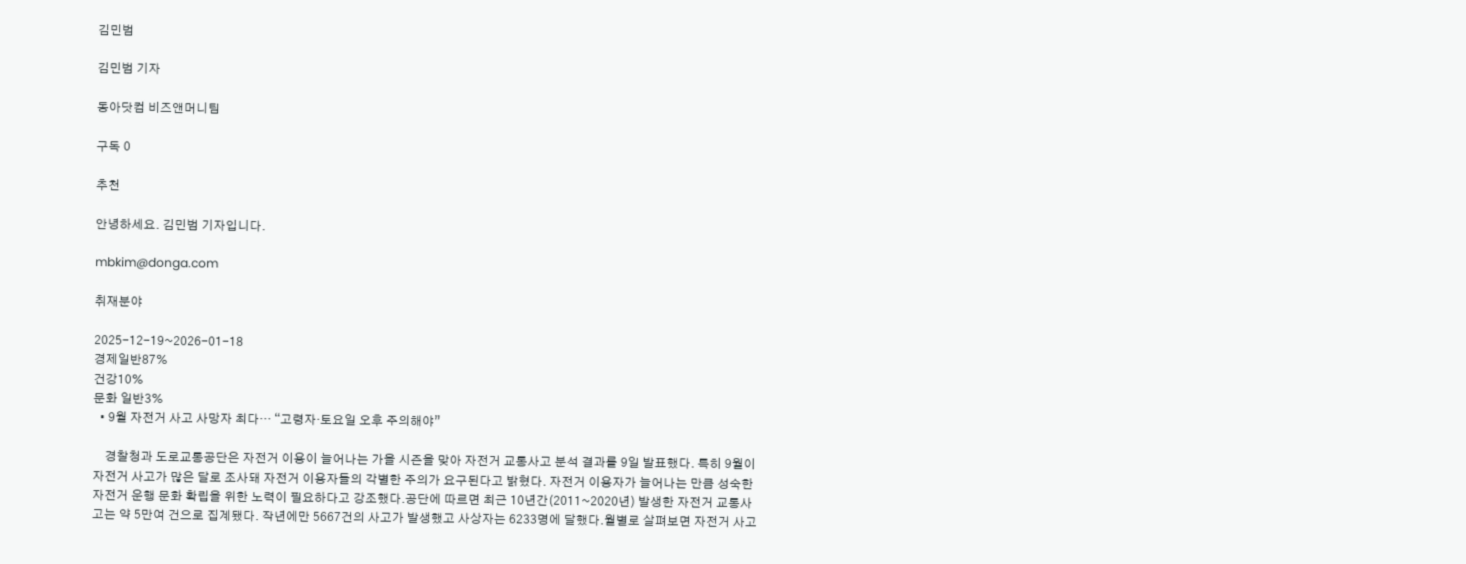김민범

김민범 기자

동아닷컴 비즈앤머니팀

구독 0

추천

안녕하세요. 김민범 기자입니다.

mbkim@donga.com

취재분야

2025-12-19~2026-01-18
경제일반87%
건강10%
문화 일반3%
  • 9월 자전거 사고 사망자 최다… “고령자·토요일 오후 주의해야”

    경찰청과 도로교통공단은 자전거 이용이 늘어나는 가을 시즌을 맞아 자전거 교통사고 분석 결과를 9일 발표했다. 특히 9월이 자전거 사고가 많은 달로 조사돼 자전거 이용자들의 각별한 주의가 요구된다고 밝혔다. 자전거 이용자가 늘어나는 만큼 성숙한 자전거 운행 문화 확립을 위한 노력이 필요하다고 강조했다.공단에 따르면 최근 10년간(2011~2020년) 발생한 자전거 교통사고는 약 5만여 건으로 집계됐다. 작년에만 5667건의 사고가 발생했고 사상자는 6233명에 달했다.월별로 살펴보면 자전거 사고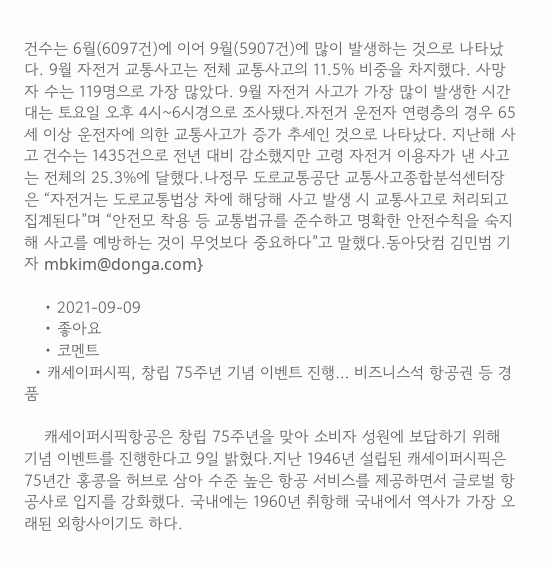건수는 6월(6097건)에 이어 9월(5907건)에 많이 발생하는 것으로 나타났다. 9월 자전거 교통사고는 전체 교통사고의 11.5% 비중을 차지했다. 사망자 수는 119명으로 가장 많았다. 9월 자전거 사고가 가장 많이 발생한 시간대는 토요일 오후 4시~6시경으로 조사됐다.자전거 운전자 연령층의 경우 65세 이상 운전자에 의한 교통사고가 증가 추세인 것으로 나타났다. 지난해 사고 건수는 1435건으로 전년 대비 감소했지만 고령 자전거 이용자가 낸 사고는 전체의 25.3%에 달했다.나정무 도로교통공단 교통사고종합분석센터장은 “자전거는 도로교통법상 차에 해당해 사고 발생 시 교통사고로 처리되고 집계된다”며 “안전모 착용 등 교통법규를 준수하고 명확한 안전수칙을 숙지해 사고를 예방하는 것이 무엇보다 중요하다”고 말했다.동아닷컴 김민범 기자 mbkim@donga.com}

    • 2021-09-09
    • 좋아요
    • 코멘트
  • 캐세이퍼시픽, 창립 75주년 기념 이벤트 진행… 비즈니스석 항공권 등 경품

    캐세이퍼시픽항공은 창립 75주년을 맞아 소비자 성원에 보답하기 위해 기념 이벤트를 진행한다고 9일 밝혔다.지난 1946년 설립된 캐세이퍼시픽은 75년간 홍콩을 허브로 삼아 수준 높은 항공 서비스를 제공하면서 글로벌 항공사로 입지를 강화했다. 국내에는 1960년 취항해 국내에서 역사가 가장 오래된 외항사이기도 하다.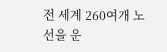전 세계 260여개 노선을 운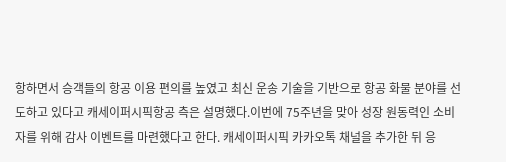항하면서 승객들의 항공 이용 편의를 높였고 최신 운송 기술을 기반으로 항공 화물 분야를 선도하고 있다고 캐세이퍼시픽항공 측은 설명했다.이번에 75주년을 맞아 성장 원동력인 소비자를 위해 감사 이벤트를 마련했다고 한다. 캐세이퍼시픽 카카오톡 채널을 추가한 뒤 응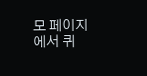모 페이지에서 퀴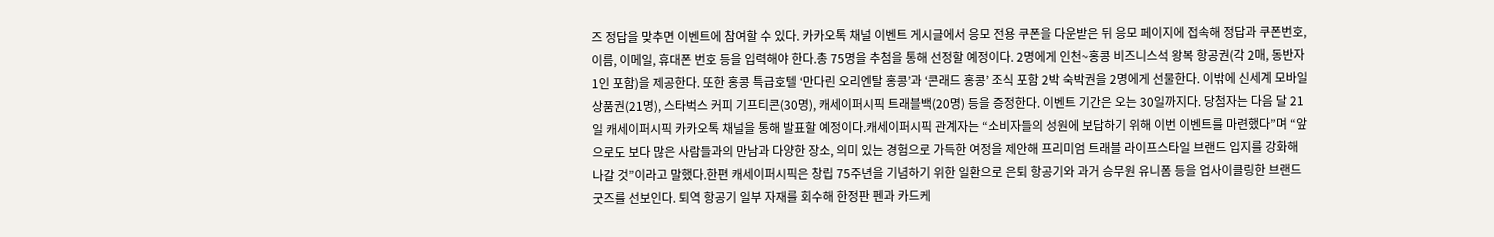즈 정답을 맞추면 이벤트에 참여할 수 있다. 카카오톡 채널 이벤트 게시글에서 응모 전용 쿠폰을 다운받은 뒤 응모 페이지에 접속해 정답과 쿠폰번호, 이름, 이메일, 휴대폰 번호 등을 입력해야 한다.총 75명을 추첨을 통해 선정할 예정이다. 2명에게 인천~홍콩 비즈니스석 왕복 항공권(각 2매, 동반자 1인 포함)을 제공한다. 또한 홍콩 특급호텔 ‘만다린 오리엔탈 홍콩’과 ‘콘래드 홍콩’ 조식 포함 2박 숙박권을 2명에게 선물한다. 이밖에 신세계 모바일 상품권(21명), 스타벅스 커피 기프티콘(30명), 캐세이퍼시픽 트래블백(20명) 등을 증정한다. 이벤트 기간은 오는 30일까지다. 당첨자는 다음 달 21일 캐세이퍼시픽 카카오톡 채널을 통해 발표할 예정이다.캐세이퍼시픽 관계자는 “소비자들의 성원에 보답하기 위해 이번 이벤트를 마련했다”며 “앞으로도 보다 많은 사람들과의 만남과 다양한 장소, 의미 있는 경험으로 가득한 여정을 제안해 프리미엄 트래블 라이프스타일 브랜드 입지를 강화해 나갈 것”이라고 말했다.한편 캐세이퍼시픽은 창립 75주년을 기념하기 위한 일환으로 은퇴 항공기와 과거 승무원 유니폼 등을 업사이클링한 브랜드 굿즈를 선보인다. 퇴역 항공기 일부 자재를 회수해 한정판 펜과 카드케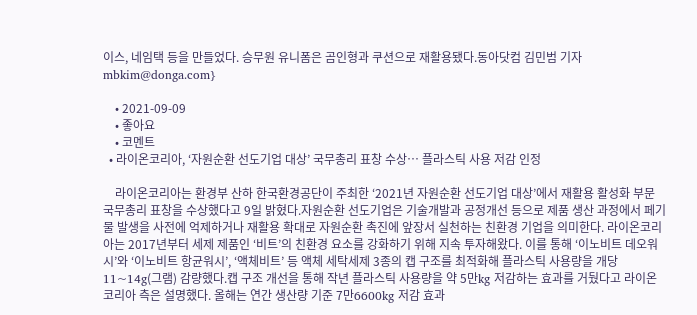이스, 네임택 등을 만들었다. 승무원 유니폼은 곰인형과 쿠션으로 재활용됐다.동아닷컴 김민범 기자 mbkim@donga.com}

    • 2021-09-09
    • 좋아요
    • 코멘트
  • 라이온코리아, ‘자원순환 선도기업 대상’ 국무총리 표창 수상… 플라스틱 사용 저감 인정

    라이온코리아는 환경부 산하 한국환경공단이 주최한 ‘2021년 자원순환 선도기업 대상’에서 재활용 활성화 부문 국무총리 표창을 수상했다고 9일 밝혔다.자원순환 선도기업은 기술개발과 공정개선 등으로 제품 생산 과정에서 페기물 발생을 사전에 억제하거나 재활용 확대로 자원순환 촉진에 앞장서 실천하는 친환경 기업을 의미한다. 라이온코리아는 2017년부터 세제 제품인 ‘비트’의 친환경 요소를 강화하기 위해 지속 투자해왔다. 이를 통해 ‘이노비트 데오워시’와 ‘이노비트 항균워시’, ‘액체비트’ 등 액체 세탁세제 3종의 캡 구조를 최적화해 플라스틱 사용량을 개당 11~14g(그램) 감량했다.캡 구조 개선을 통해 작년 플라스틱 사용량을 약 5만kg 저감하는 효과를 거뒀다고 라이온코리아 측은 설명했다. 올해는 연간 생산량 기준 7만6600kg 저감 효과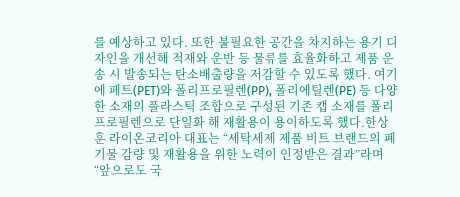를 예상하고 있다. 또한 불필요한 공간을 차지하는 용기 디자인을 개선해 적재와 운반 등 물류를 효율화하고 제품 운송 시 발송되는 탄소배출량을 저감할 수 있도록 했다. 여기에 페트(PET)와 폴리프로필렌(PP), 폴리에틸렌(PE) 등 다양한 소재의 플라스틱 조합으로 구성된 기존 캡 소재를 폴리프로필렌으로 단일화 해 재활용이 용이하도록 했다.한상훈 라이온코리아 대표는 “세탁세제 제품 비트 브랜드의 폐기물 감량 및 재활용을 위한 노력이 인정받은 결과”라며 “앞으로도 국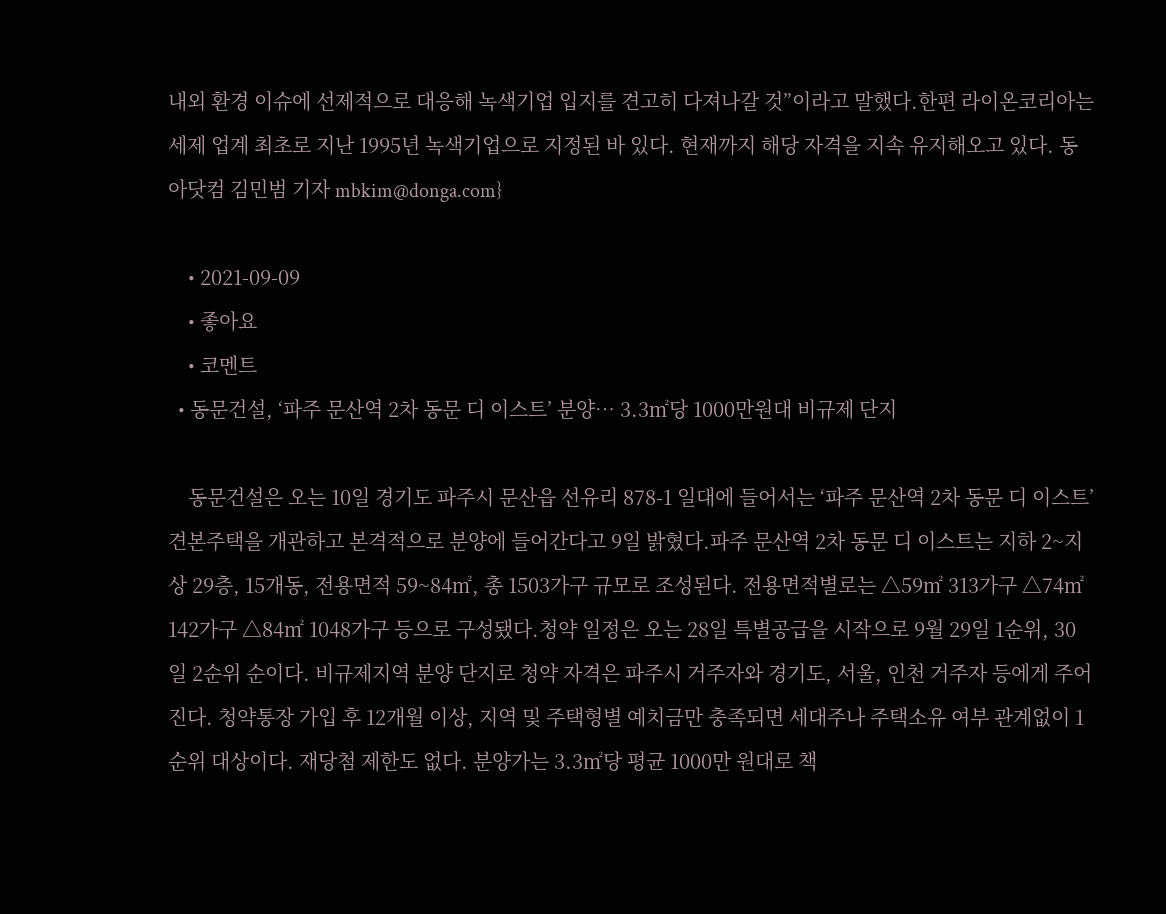내외 환경 이슈에 선제적으로 대응해 녹색기업 입지를 견고히 다져나갈 것”이라고 말했다.한편 라이온코리아는 세제 업계 최초로 지난 1995년 녹색기업으로 지정된 바 있다. 현재까지 해당 자격을 지속 유지해오고 있다. 동아닷컴 김민범 기자 mbkim@donga.com}

    • 2021-09-09
    • 좋아요
    • 코멘트
  • 동문건설, ‘파주 문산역 2차 동문 디 이스트’ 분양… 3.3㎡당 1000만원대 비규제 단지

    동문건설은 오는 10일 경기도 파주시 문산읍 선유리 878-1 일대에 들어서는 ‘파주 문산역 2차 동문 디 이스트’ 견본주택을 개관하고 본격적으로 분양에 들어간다고 9일 밝혔다.파주 문산역 2차 동문 디 이스트는 지하 2~지상 29층, 15개동, 전용면적 59~84㎡, 총 1503가구 규모로 조성된다. 전용면적별로는 △59㎡ 313가구 △74㎡ 142가구 △84㎡ 1048가구 등으로 구성됐다.청약 일정은 오는 28일 특별공급을 시작으로 9월 29일 1순위, 30일 2순위 순이다. 비규제지역 분양 단지로 청약 자격은 파주시 거주자와 경기도, 서울, 인천 거주자 등에게 주어진다. 청약통장 가입 후 12개월 이상, 지역 및 주택형별 예치금만 충족되면 세대주나 주택소유 여부 관계없이 1순위 대상이다. 재당첨 제한도 없다. 분양가는 3.3㎡당 평균 1000만 원대로 책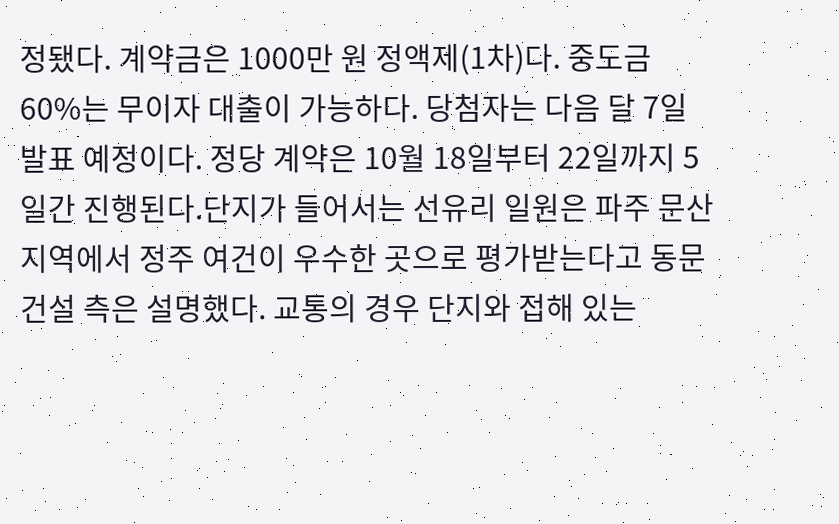정됐다. 계약금은 1000만 원 정액제(1차)다. 중도금 60%는 무이자 대출이 가능하다. 당첨자는 다음 달 7일 발표 예정이다. 정당 계약은 10월 18일부터 22일까지 5일간 진행된다.단지가 들어서는 선유리 일원은 파주 문산지역에서 정주 여건이 우수한 곳으로 평가받는다고 동문건설 측은 설명했다. 교통의 경우 단지와 접해 있는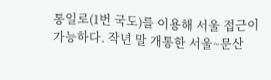통일로(1번 국도)를 이용해 서울 접근이 가능하다. 작년 말 개통한 서울~문산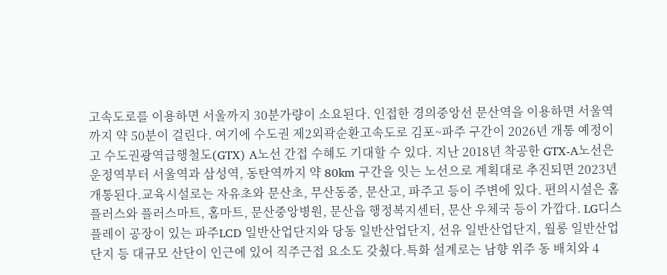고속도로를 이용하면 서울까지 30분가량이 소요된다. 인접한 경의중앙선 문산역을 이용하면 서울역까지 약 50분이 걸린다. 여기에 수도권 제2외곽순환고속도로 김포~파주 구간이 2026년 개통 예정이고 수도권광역급행철도(GTX) A노선 간접 수혜도 기대할 수 있다. 지난 2018년 착공한 GTX-A노선은 운정역부터 서울역과 삼성역, 동탄역까지 약 80km 구간을 잇는 노선으로 계획대로 추진되면 2023년 개통된다.교육시설로는 자유초와 문산초, 무산동중, 문산고, 파주고 등이 주변에 있다. 편의시설은 홈플러스와 플러스마트, 홈마트, 문산중앙병원, 문산읍 행정복지센터, 문산 우체국 등이 가깝다. LG디스플레이 공장이 있는 파주LCD 일반산업단지와 당동 일반산업단지, 선유 일반산업단지, 월롱 일반산업단지 등 대규모 산단이 인근에 있어 직주근접 요소도 갖췄다.특화 설계로는 남향 위주 동 배치와 4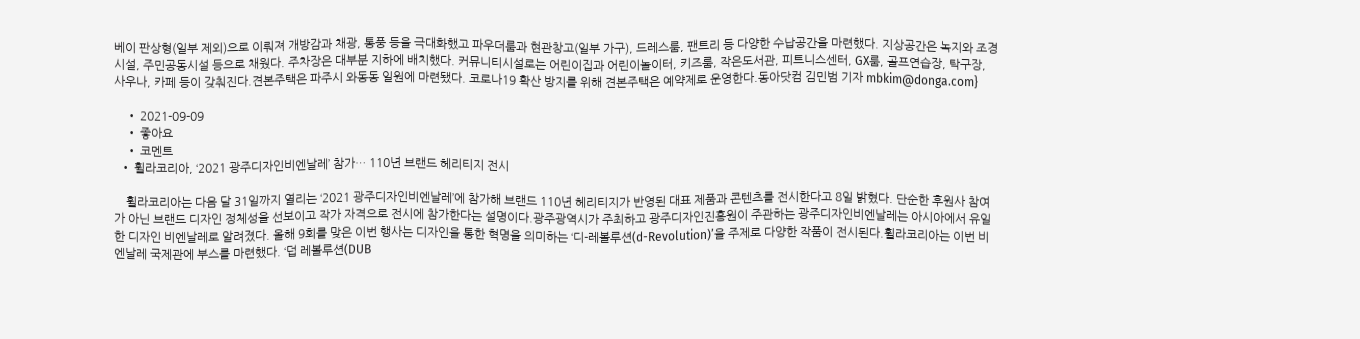베이 판상형(일부 제외)으로 이뤄져 개방감과 채광, 통풍 등을 극대화했고 파우더룸과 현관창고(일부 가구), 드레스룸, 팬트리 등 다양한 수납공간을 마련했다. 지상공간은 녹지와 조경시설, 주민공동시설 등으로 채웠다. 주차장은 대부분 지하에 배치했다. 커뮤니티시설로는 어린이집과 어린이놀이터, 키즈룸, 작은도서관, 피트니스센터, GX룸, 골프연습장, 탁구장, 사우나, 카페 등이 갖춰진다.견본주택은 파주시 와동동 일원에 마련됐다. 코로나19 확산 방지를 위해 견본주택은 예약제로 운영한다.동아닷컴 김민범 기자 mbkim@donga.com}

    • 2021-09-09
    • 좋아요
    • 코멘트
  • 휠라코리아, ‘2021 광주디자인비엔날레’ 참가… 110년 브랜드 헤리티지 전시

    휠라코리아는 다음 달 31일까지 열리는 ‘2021 광주디자인비엔날레’에 참가해 브랜드 110년 헤리티지가 반영된 대표 제품과 콘텐츠를 전시한다고 8일 밝혔다. 단순한 후원사 참여가 아닌 브랜드 디자인 정체성을 선보이고 작가 자격으로 전시에 참가한다는 설명이다.광주광역시가 주최하고 광주디자인진흥원이 주관하는 광주디자인비엔날레는 아시아에서 유일한 디자인 비엔날레로 알려졌다. 올해 9회를 맞은 이번 행사는 디자인을 통한 혁명을 의미하는 ‘디-레볼루션(d-Revolution)’을 주제로 다양한 작품이 전시된다.휠라코리아는 이번 비엔날레 국제관에 부스를 마련했다. ‘덥 레볼루션(DUB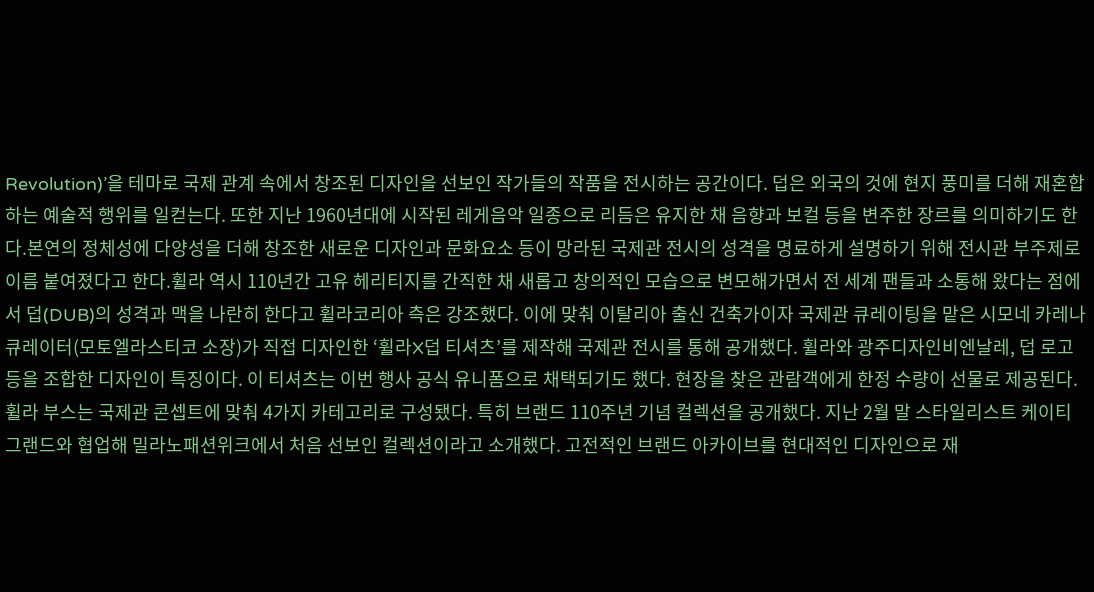Revolution)’을 테마로 국제 관계 속에서 창조된 디자인을 선보인 작가들의 작품을 전시하는 공간이다. 덥은 외국의 것에 현지 풍미를 더해 재혼합하는 예술적 행위를 일컫는다. 또한 지난 1960년대에 시작된 레게음악 일종으로 리듬은 유지한 채 음향과 보컬 등을 변주한 장르를 의미하기도 한다.본연의 정체성에 다양성을 더해 창조한 새로운 디자인과 문화요소 등이 망라된 국제관 전시의 성격을 명료하게 설명하기 위해 전시관 부주제로 이름 붙여졌다고 한다.휠라 역시 110년간 고유 헤리티지를 간직한 채 새롭고 창의적인 모습으로 변모해가면서 전 세계 팬들과 소통해 왔다는 점에서 덥(DUB)의 성격과 맥을 나란히 한다고 휠라코리아 측은 강조했다. 이에 맞춰 이탈리아 출신 건축가이자 국제관 큐레이팅을 맡은 시모네 카레나 큐레이터(모토엘라스티코 소장)가 직접 디자인한 ‘휠라X덥 티셔츠’를 제작해 국제관 전시를 통해 공개했다. 휠라와 광주디자인비엔날레, 덥 로고 등을 조합한 디자인이 특징이다. 이 티셔츠는 이번 행사 공식 유니폼으로 채택되기도 했다. 현장을 찾은 관람객에게 한정 수량이 선물로 제공된다.휠라 부스는 국제관 콘셉트에 맞춰 4가지 카테고리로 구성됐다. 특히 브랜드 110주년 기념 컬렉션을 공개했다. 지난 2월 말 스타일리스트 케이티 그랜드와 협업해 밀라노패션위크에서 처음 선보인 컬렉션이라고 소개했다. 고전적인 브랜드 아카이브를 현대적인 디자인으로 재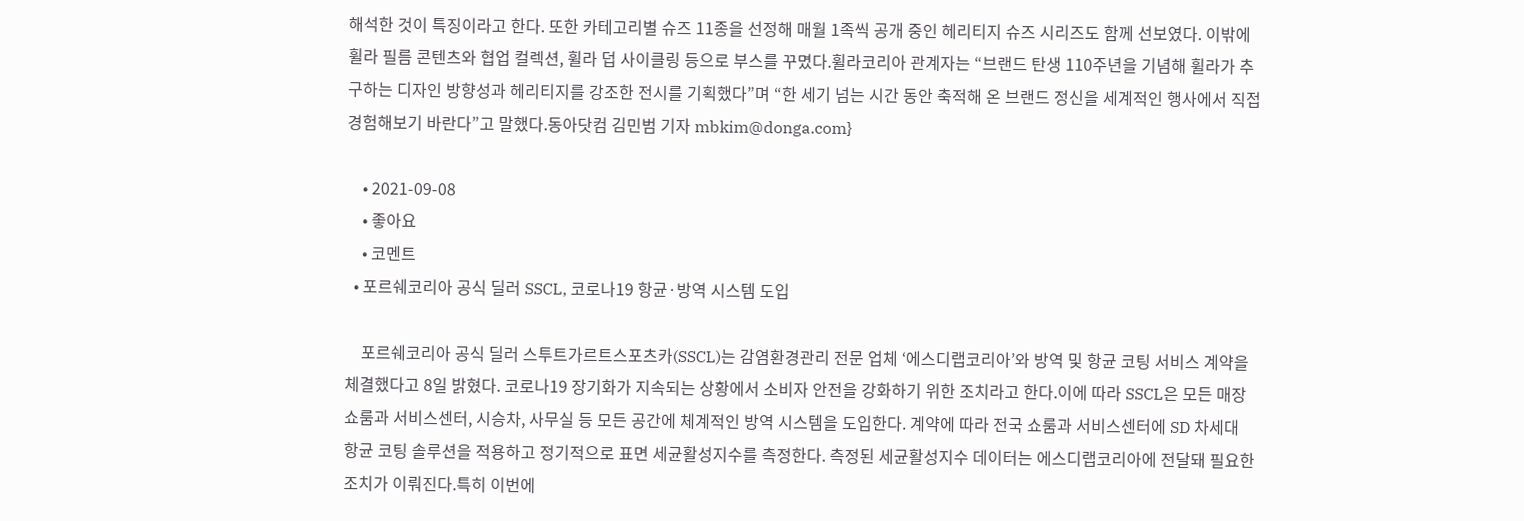해석한 것이 특징이라고 한다. 또한 카테고리별 슈즈 11종을 선정해 매월 1족씩 공개 중인 헤리티지 슈즈 시리즈도 함께 선보였다. 이밖에 휠라 필름 콘텐츠와 협업 컬렉션, 휠라 덥 사이클링 등으로 부스를 꾸몄다.휠라코리아 관계자는 “브랜드 탄생 110주년을 기념해 휠라가 추구하는 디자인 방향성과 헤리티지를 강조한 전시를 기획했다”며 “한 세기 넘는 시간 동안 축적해 온 브랜드 정신을 세계적인 행사에서 직접 경험해보기 바란다”고 말했다.동아닷컴 김민범 기자 mbkim@donga.com}

    • 2021-09-08
    • 좋아요
    • 코멘트
  • 포르쉐코리아 공식 딜러 SSCL, 코로나19 항균·방역 시스템 도입

    포르쉐코리아 공식 딜러 스투트가르트스포츠카(SSCL)는 감염환경관리 전문 업체 ‘에스디랩코리아’와 방역 및 항균 코팅 서비스 계약을 체결했다고 8일 밝혔다. 코로나19 장기화가 지속되는 상황에서 소비자 안전을 강화하기 위한 조치라고 한다.이에 따라 SSCL은 모든 매장 쇼룸과 서비스센터, 시승차, 사무실 등 모든 공간에 체계적인 방역 시스템을 도입한다. 계약에 따라 전국 쇼룸과 서비스센터에 SD 차세대 항균 코팅 솔루션을 적용하고 정기적으로 표면 세균활성지수를 측정한다. 측정된 세균활성지수 데이터는 에스디랩코리아에 전달돼 필요한 조치가 이뤄진다.특히 이번에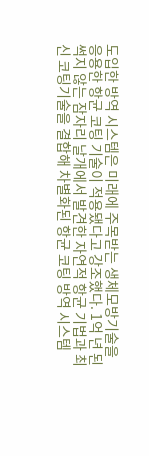도입한 방역 시스템은 미래에 주목받는 생체모방기술을 응용한 항균 코팅 기술이 적용됐다고 강조했다. 1억 년 된 썩지 않는 잠자리 날개에서 발견한 자연적 항균 기법과 최신 코팅기술을 결합해 차별화된 항균 코팅 방역 시스템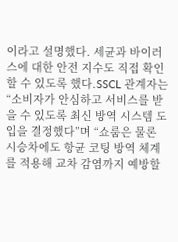이라고 설명했다. 세균과 바이러스에 대한 안전 지수도 직접 확인할 수 있도록 했다.SSCL 관계자는 “소비자가 안심하고 서비스를 받을 수 있도록 최신 방역 시스템 도입을 결정했다”며 “쇼룸은 물론 시승차에도 항균 코팅 방역 체계를 적용해 교차 감염까지 예방할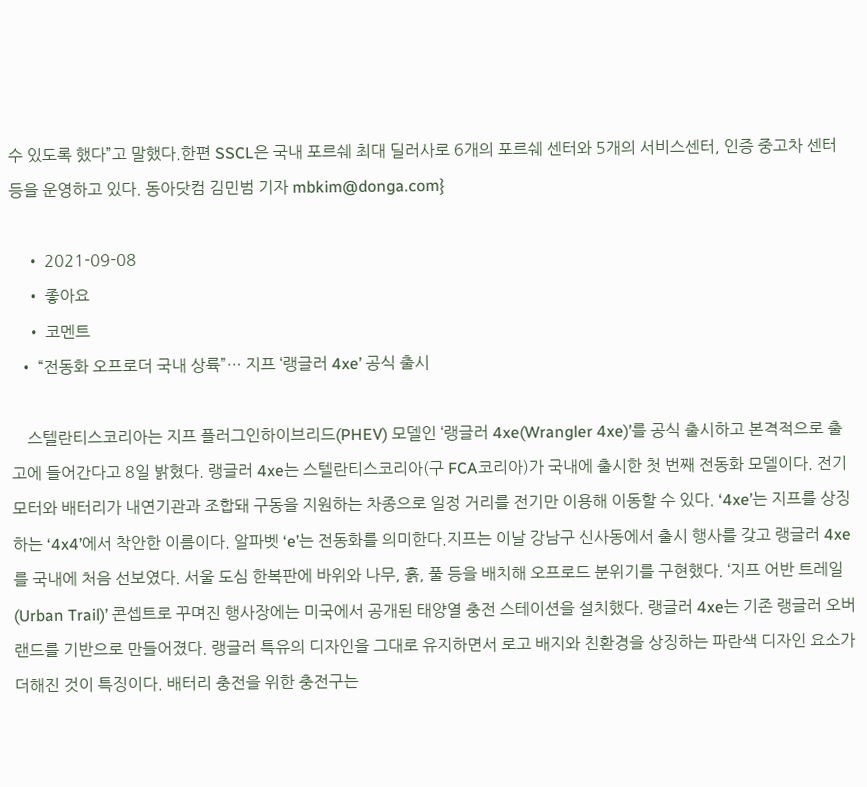수 있도록 했다”고 말했다.한편 SSCL은 국내 포르쉐 최대 딜러사로 6개의 포르쉐 센터와 5개의 서비스센터, 인증 중고차 센터 등을 운영하고 있다. 동아닷컴 김민범 기자 mbkim@donga.com}

    • 2021-09-08
    • 좋아요
    • 코멘트
  • “전동화 오프로더 국내 상륙”… 지프 ‘랭글러 4xe’ 공식 출시

    스텔란티스코리아는 지프 플러그인하이브리드(PHEV) 모델인 ‘랭글러 4xe(Wrangler 4xe)’를 공식 출시하고 본격적으로 출고에 들어간다고 8일 밝혔다. 랭글러 4xe는 스텔란티스코리아(구 FCA코리아)가 국내에 출시한 첫 번째 전동화 모델이다. 전기모터와 배터리가 내연기관과 조합돼 구동을 지원하는 차종으로 일정 거리를 전기만 이용해 이동할 수 있다. ‘4xe’는 지프를 상징하는 ‘4x4’에서 착안한 이름이다. 알파벳 ‘e’는 전동화를 의미한다.지프는 이날 강남구 신사동에서 출시 행사를 갖고 랭글러 4xe를 국내에 처음 선보였다. 서울 도심 한복판에 바위와 나무, 흙, 풀 등을 배치해 오프로드 분위기를 구현했다. ‘지프 어반 트레일(Urban Trail)’ 콘셉트로 꾸며진 행사장에는 미국에서 공개된 태양열 충전 스테이션을 설치했다. 랭글러 4xe는 기존 랭글러 오버랜드를 기반으로 만들어졌다. 랭글러 특유의 디자인을 그대로 유지하면서 로고 배지와 친환경을 상징하는 파란색 디자인 요소가 더해진 것이 특징이다. 배터리 충전을 위한 충전구는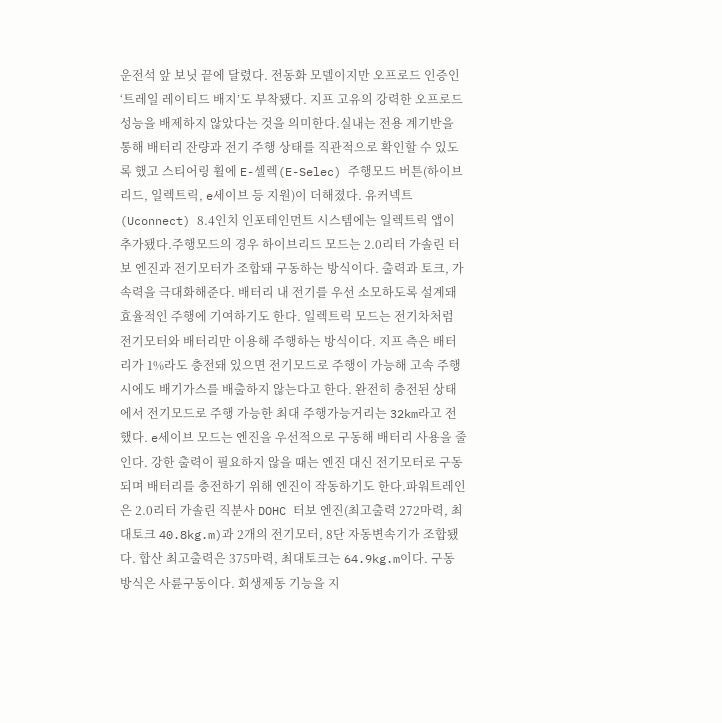운전석 앞 보닛 끝에 달렸다. 전동화 모델이지만 오프로드 인증인 ‘트레일 레이티드 배지’도 부착됐다. 지프 고유의 강력한 오프로드 성능을 배제하지 않았다는 것을 의미한다.실내는 전용 계기반을 통해 배터리 잔량과 전기 주행 상태를 직관적으로 확인할 수 있도록 했고 스티어링 휠에 E-셀렉(E-Selec) 주행모드 버튼(하이브리드, 일렉트릭, e세이브 등 지원)이 더해졌다. 유커넥트(Uconnect) 8.4인치 인포테인먼트 시스템에는 일렉트릭 앱이 추가됐다.주행모드의 경우 하이브리드 모드는 2.0리터 가솔린 터보 엔진과 전기모터가 조합돼 구동하는 방식이다. 출력과 토크, 가속력을 극대화해준다. 배터리 내 전기를 우선 소모하도록 설계돼 효율적인 주행에 기여하기도 한다. 일렉트릭 모드는 전기차처럼 전기모터와 배터리만 이용해 주행하는 방식이다. 지프 측은 배터리가 1%라도 충전돼 있으면 전기모드로 주행이 가능해 고속 주행 시에도 배기가스를 배출하지 않는다고 한다. 완전히 충전된 상태에서 전기모드로 주행 가능한 최대 주행가능거리는 32km라고 전했다. e세이브 모드는 엔진을 우선적으로 구동해 배터리 사용을 줄인다. 강한 출력이 필요하지 않을 때는 엔진 대신 전기모터로 구동되며 배터리를 충전하기 위해 엔진이 작동하기도 한다.파워트레인은 2.0리터 가솔린 직분사 DOHC 터보 엔진(최고출력 272마력, 최대토크 40.8kg.m)과 2개의 전기모터, 8단 자동변속기가 조합됐다. 합산 최고출력은 375마력, 최대토크는 64.9kg.m이다. 구동 방식은 사륜구동이다. 회생제동 기능을 지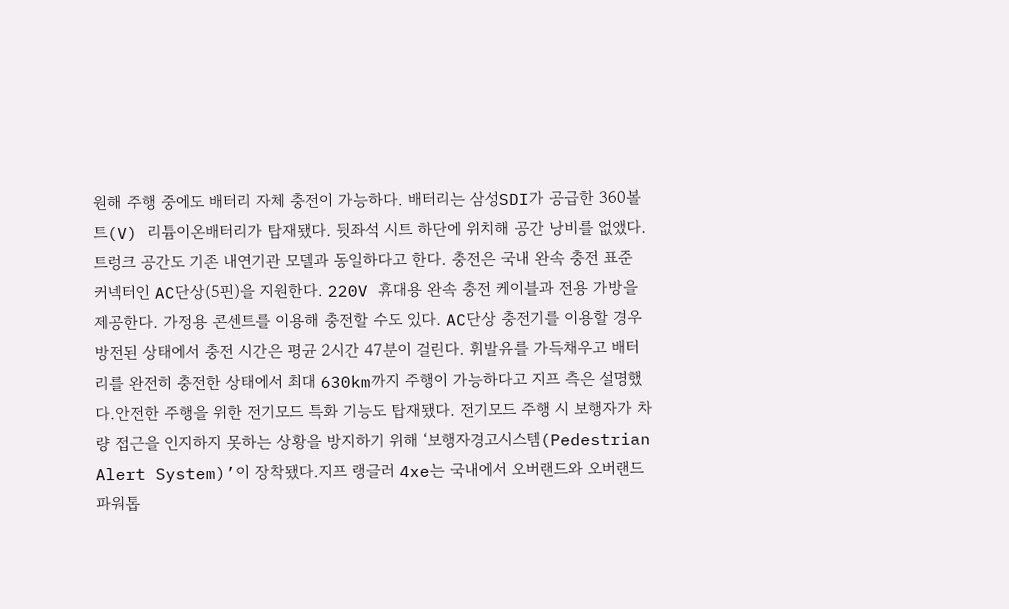원해 주행 중에도 배터리 자체 충전이 가능하다. 배터리는 삼성SDI가 공급한 360볼트(V) 리튬이온배터리가 탑재됐다. 뒷좌석 시트 하단에 위치해 공간 낭비를 없앴다. 트렁크 공간도 기존 내연기관 모델과 동일하다고 한다. 충전은 국내 완속 충전 표준 커넥터인 AC단상(5핀)을 지원한다. 220V 휴대용 완속 충전 케이블과 전용 가방을 제공한다. 가정용 콘센트를 이용해 충전할 수도 있다. AC단상 충전기를 이용할 경우 방전된 상태에서 충전 시간은 평균 2시간 47분이 걸린다. 휘발유를 가득채우고 배터리를 완전히 충전한 상태에서 최대 630km까지 주행이 가능하다고 지프 측은 설명했다.안전한 주행을 위한 전기모드 특화 기능도 탑재됐다. 전기모드 주행 시 보행자가 차량 접근을 인지하지 못하는 상황을 방지하기 위해 ‘보행자경고시스템(Pedestrian Alert System)’이 장착됐다.지프 랭글러 4xe는 국내에서 오버랜드와 오버랜드 파워톱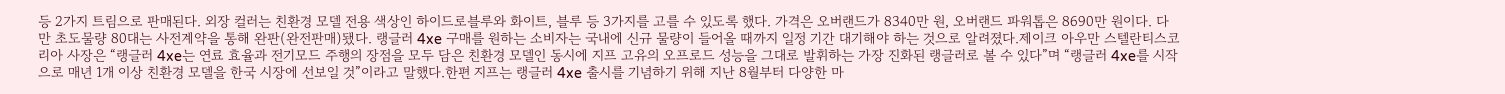등 2가지 트림으로 판매된다. 외장 컬러는 친환경 모델 전용 색상인 하이드로블루와 화이트, 블루 등 3가지를 고를 수 있도록 했다. 가격은 오버랜드가 8340만 원, 오버랜드 파워톱은 8690만 원이다. 다만 초도물량 80대는 사전계약을 통해 완판(완전판매)됐다. 랭글러 4xe 구매를 원하는 소비자는 국내에 신규 물량이 들어올 때까지 일정 기간 대기해야 하는 것으로 알려졌다.제이크 아우만 스텔란티스코리아 사장은 “랭글러 4xe는 연료 효율과 전기모드 주행의 장점을 모두 담은 친환경 모델인 동시에 지프 고유의 오프로드 성능을 그대로 발휘하는 가장 진화된 랭글러로 볼 수 있다”며 “랭글러 4xe를 시작으로 매년 1개 이상 친환경 모델을 한국 시장에 선보일 것”이라고 말했다.한편 지프는 랭글러 4xe 출시를 기념하기 위해 지난 8월부터 다양한 마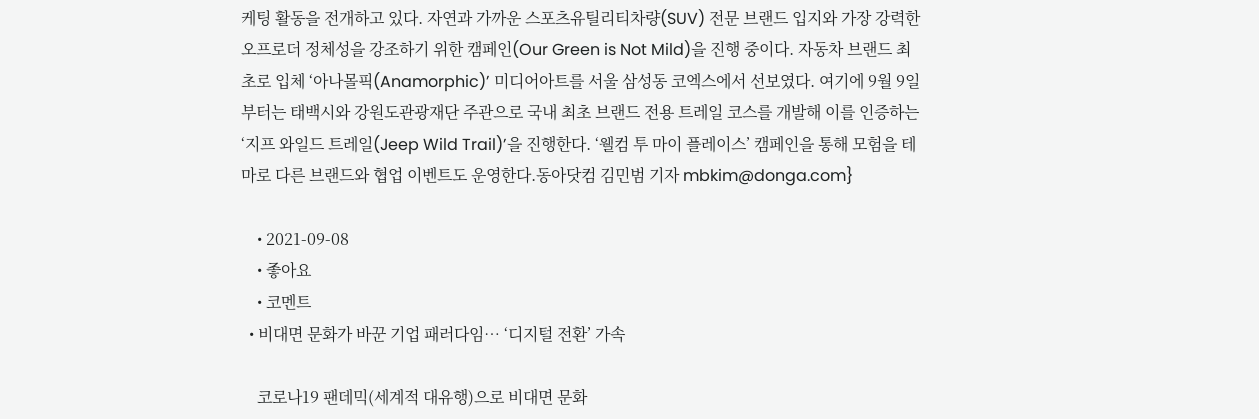케팅 활동을 전개하고 있다. 자연과 가까운 스포츠유틸리티차량(SUV) 전문 브랜드 입지와 가장 강력한 오프로더 정체성을 강조하기 위한 캠페인(Our Green is Not Mild)을 진행 중이다. 자동차 브랜드 최초로 입체 ‘아나몰픽(Anamorphic)’ 미디어아트를 서울 삼성동 코엑스에서 선보였다. 여기에 9월 9일부터는 태백시와 강원도관광재단 주관으로 국내 최초 브랜드 전용 트레일 코스를 개발해 이를 인증하는 ‘지프 와일드 트레일(Jeep Wild Trail)’을 진행한다. ‘웰컴 투 마이 플레이스’ 캠페인을 통해 모험을 테마로 다른 브랜드와 협업 이벤트도 운영한다.동아닷컴 김민범 기자 mbkim@donga.com}

    • 2021-09-08
    • 좋아요
    • 코멘트
  • 비대면 문화가 바꾼 기업 패러다임… ‘디지털 전환’ 가속

    코로나19 팬데믹(세계적 대유행)으로 비대면 문화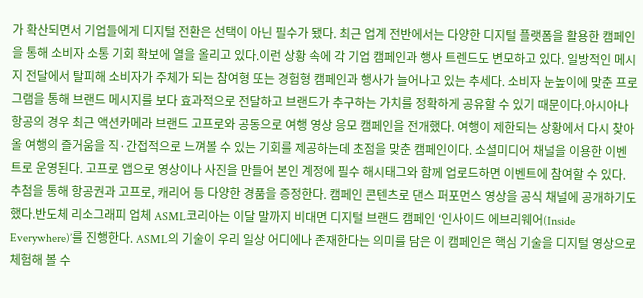가 확산되면서 기업들에게 디지털 전환은 선택이 아닌 필수가 됐다. 최근 업계 전반에서는 다양한 디지털 플랫폼을 활용한 캠페인을 통해 소비자 소통 기회 확보에 열을 올리고 있다.이런 상황 속에 각 기업 캠페인과 행사 트렌드도 변모하고 있다. 일방적인 메시지 전달에서 탈피해 소비자가 주체가 되는 참여형 또는 경험형 캠페인과 행사가 늘어나고 있는 추세다. 소비자 눈높이에 맞춘 프로그램을 통해 브랜드 메시지를 보다 효과적으로 전달하고 브랜드가 추구하는 가치를 정확하게 공유할 수 있기 때문이다.아시아나항공의 경우 최근 액션카메라 브랜드 고프로와 공동으로 여행 영상 응모 캠페인을 전개했다. 여행이 제한되는 상황에서 다시 찾아올 여행의 즐거움을 직·간접적으로 느껴볼 수 있는 기회를 제공하는데 초점을 맞춘 캠페인이다. 소셜미디어 채널을 이용한 이벤트로 운영된다. 고프로 앱으로 영상이나 사진을 만들어 본인 계정에 필수 해시태그와 함께 업로드하면 이벤트에 참여할 수 있다. 추첨을 통해 항공권과 고프로, 캐리어 등 다양한 경품을 증정한다. 캠페인 콘텐츠로 댄스 퍼포먼스 영상을 공식 채널에 공개하기도 했다.반도체 리소그래피 업체 ASML코리아는 이달 말까지 비대면 디지털 브랜드 캠페인 ‘인사이드 에브리웨어(Inside Everywhere)’를 진행한다. ASML의 기술이 우리 일상 어디에나 존재한다는 의미를 담은 이 캠페인은 핵심 기술을 디지털 영상으로 체험해 볼 수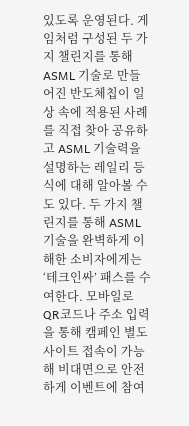있도록 운영된다. 게임처럼 구성된 두 가지 챌린지를 통해 ASML 기술로 만들어진 반도체칩이 일상 속에 적용된 사례를 직접 찾아 공유하고 ASML 기술력을 설명하는 레일리 등식에 대해 알아볼 수도 있다. 두 가지 챌린지를 통해 ASML 기술을 완벽하게 이해한 소비자에게는 ‘테크인싸’ 패스를 수여한다. 모바일로 QR코드나 주소 입력을 통해 캠페인 별도 사이트 접속이 가능해 비대면으로 안전하게 이벤트에 참여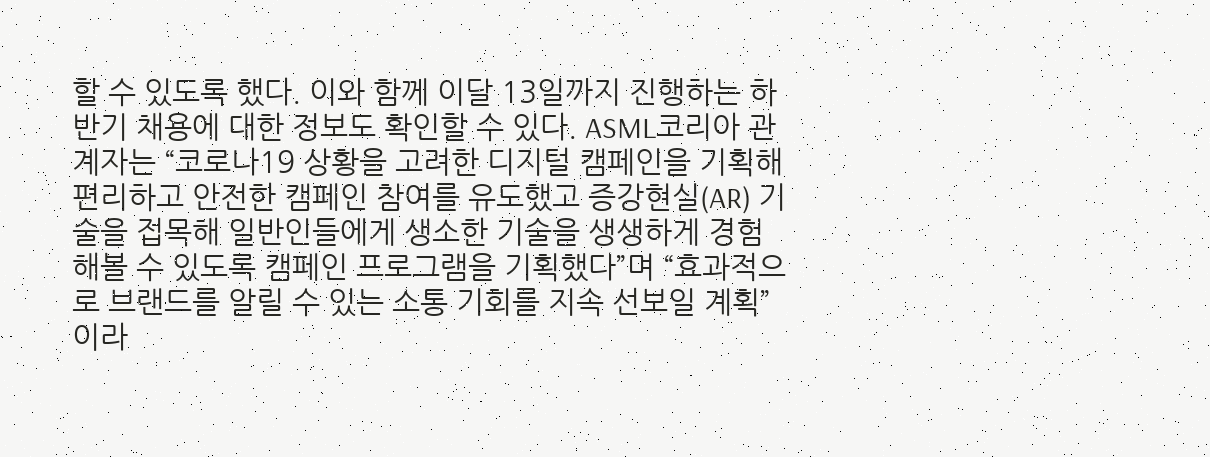할 수 있도록 했다. 이와 함께 이달 13일까지 진행하는 하반기 채용에 대한 정보도 확인할 수 있다. ASML코리아 관계자는 “코로나19 상황을 고려한 디지털 캠페인을 기획해 편리하고 안전한 캠페인 참여를 유도했고 증강현실(AR) 기술을 접목해 일반인들에게 생소한 기술을 생생하게 경험해볼 수 있도록 캠페인 프로그램을 기획했다”며 “효과적으로 브랜드를 알릴 수 있는 소통 기회를 지속 선보일 계획”이라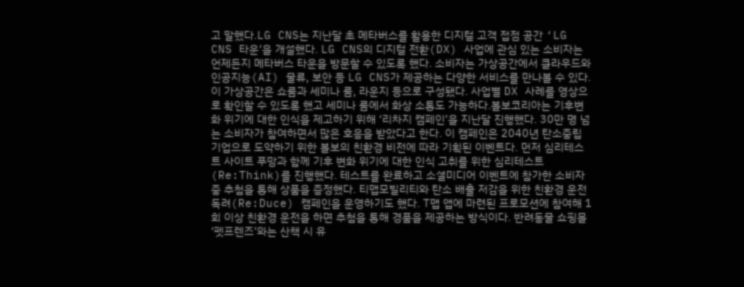고 말했다.LG CNS는 지난달 초 메타버스를 활용한 디지털 고객 접점 공간 ‘LG CNS 타운’을 개설했다. LG CNS의 디지털 전환(DX) 사업에 관심 있는 소비자는 언제든지 메타버스 타운을 방문할 수 있도록 했다. 소비자는 가상공간에서 클라우드와 인공지능(AI) 물류, 보안 등 LG CNS가 제공하는 다양한 서비스를 만나볼 수 있다. 이 가상공간은 쇼룸과 세미나 룸, 라운지 등으로 구성됐다. 사업별 DX 사례를 영상으로 확인할 수 있도록 했고 세미나 룸에서 화상 소통도 가능하다.볼보코리아는 기후변화 위기에 대한 인식을 제고하기 위해 ‘리차지 캠페인’을 지난달 진행했다. 30만 명 넘는 소비자가 참여하면서 많은 호응을 받았다고 한다. 이 캠페인은 2040년 탄소중립 기업으로 도약하기 위한 볼보의 친환경 비전에 따라 기획된 이벤트다. 먼저 심리테스트 사이트 푸망과 함께 기후 변화 위기에 대한 인식 고취를 위한 심리테스트(Re:Think)를 진행했다. 테스트를 완료하고 소셜미디어 이벤트에 참가한 소비자 중 추첨을 통해 상품을 증정했다. 티맵모빌리티와 탄소 배출 저감을 위한 친환경 운전 독려(Re:Duce) 캠페인을 운영하기도 했다. T맵 앱에 마련된 프로모션에 참여해 1회 이상 친환경 운전을 하면 추첨을 통해 경품을 제공하는 방식이다. 반려동물 쇼핑몰 ‘펫프렌즈’와는 산책 시 유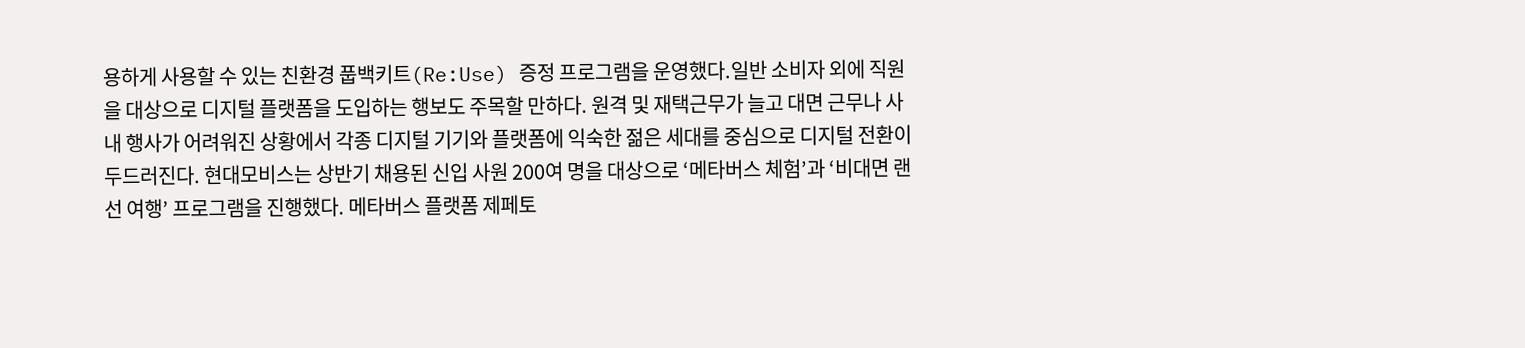용하게 사용할 수 있는 친환경 풉백키트(Re:Use) 증정 프로그램을 운영했다.일반 소비자 외에 직원을 대상으로 디지털 플랫폼을 도입하는 행보도 주목할 만하다. 원격 및 재택근무가 늘고 대면 근무나 사내 행사가 어려워진 상황에서 각종 디지털 기기와 플랫폼에 익숙한 젊은 세대를 중심으로 디지털 전환이 두드러진다. 현대모비스는 상반기 채용된 신입 사원 200여 명을 대상으로 ‘메타버스 체험’과 ‘비대면 랜선 여행’ 프로그램을 진행했다. 메타버스 플랫폼 제페토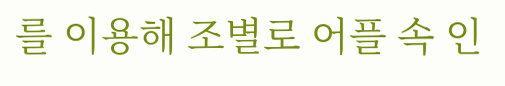를 이용해 조별로 어플 속 인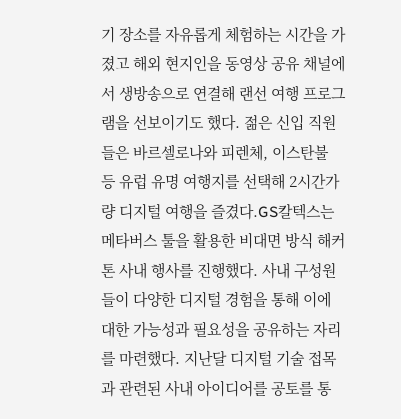기 장소를 자유롭게 체험하는 시간을 가졌고 해외 현지인을 동영상 공유 채널에서 생방송으로 연결해 랜선 여행 프로그램을 선보이기도 했다. 젊은 신입 직원들은 바르셀로나와 피렌체, 이스탄불 등 유럽 유명 여행지를 선택해 2시간가량 디지털 여행을 즐겼다.GS칼텍스는 메타버스 툴을 활용한 비대면 방식 해커톤 사내 행사를 진행했다. 사내 구성원들이 다양한 디지털 경험을 통해 이에 대한 가능성과 필요성을 공유하는 자리를 마련했다. 지난달 디지털 기술 접목과 관련된 사내 아이디어를 공토를 통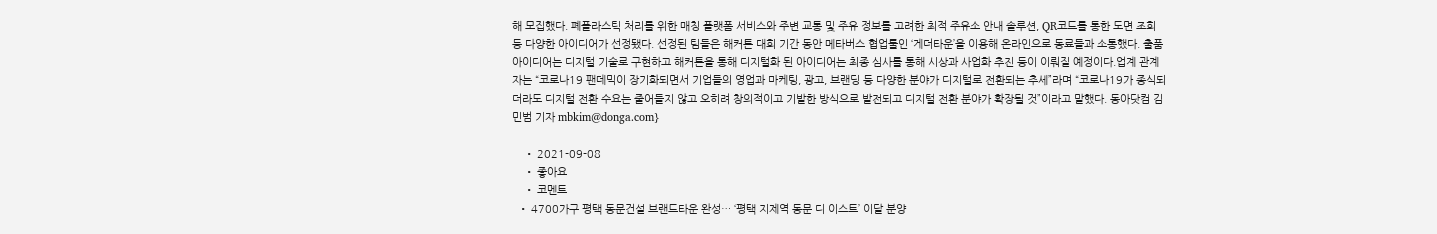해 모집했다. 폐플라스틱 처리를 위한 매칭 플랫폼 서비스와 주변 교통 및 주유 정보를 고려한 최적 주유소 안내 솔루션, QR코드를 통한 도면 조회 등 다양한 아이디어가 선정됐다. 선정된 팀들은 해커톤 대회 기간 동안 메타버스 협업툴인 ‘게더타운’을 이용해 온라인으로 동료들과 소통했다. 출품 아이디어는 디지털 기술로 구현하고 해커톤을 통해 디지털화 된 아이디어는 최종 심사를 통해 시상과 사업화 추진 등이 이뤄질 예정이다.업계 관계자는 “코로나19 팬데믹이 장기화되면서 기업들의 영업과 마케팅, 광고, 브랜딩 등 다양한 분야가 디지털로 전환되는 추세”라며 “코로나19가 종식되더라도 디지털 전환 수요는 줄어들지 않고 오히려 창의적이고 기발한 방식으로 발전되고 디지털 전환 분야가 확장될 것”이라고 말했다. 동아닷컴 김민범 기자 mbkim@donga.com}

    • 2021-09-08
    • 좋아요
    • 코멘트
  • 4700가구 평택 동문건설 브랜드타운 완성… ‘평택 지제역 동문 디 이스트’ 이달 분양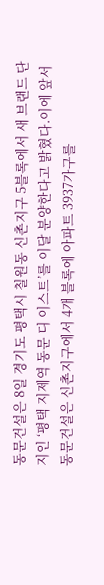동문건설은 8일 경기도 평택시 칠원동 신촌지구 5블록에서 새 브랜드 단지인 ‘평택 지제역 동문 디 이스트’를 이달 분양한다고 밝혔다.이에 앞서 동문건설은 신촌지구에서 4개 블록에 아파트 3937가구를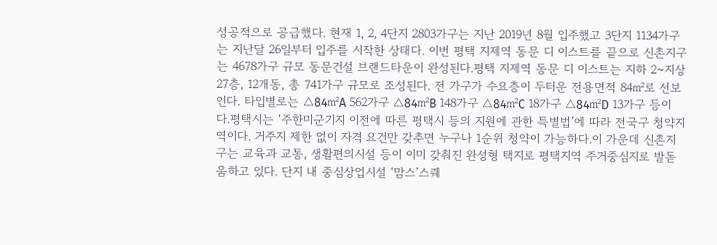성공적으로 공급했다. 현재 1, 2, 4단지 2803가구는 지난 2019년 8월 입주했고 3단지 1134가구는 지난달 26일부터 입주를 시작한 상태다. 이번 평택 지제역 동문 디 이스트를 끝으로 신촌지구는 4678가구 규모 동문건설 브랜드타운이 완성된다.평택 지제역 동문 디 이스트는 지하 2~지상 27층, 12개동, 총 741가구 규모로 조성된다. 전 가구가 수요층이 두터운 전용면적 84㎡로 선보인다. 타입별로는 △84㎡A 562가구 △84㎡B 148가구 △84㎡C 18가구 △84㎡D 13가구 등이다.평택시는 ‘주한미군기지 이전에 따른 평택시 등의 지원에 관한 특별법’에 따라 전국구 청약지역이다. 거주지 제한 없이 자격 요건만 갖추면 누구나 1순위 청약이 가능하다.이 가운데 신촌지구는 교육과 교통, 생활편의시설 등이 이미 갖춰진 완성형 택지로 평택지역 주거중심지로 발돋움하고 있다. 단지 내 중심상업시설 ‘맘스’스퀘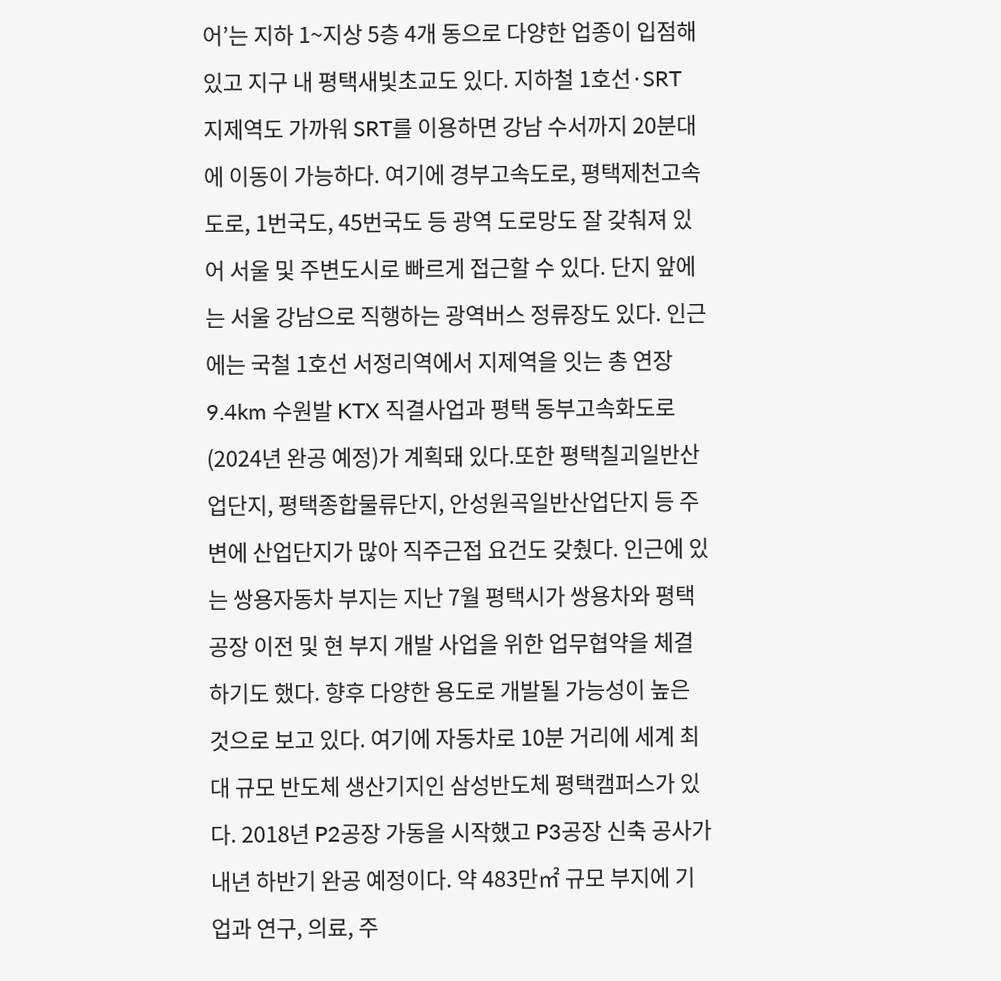어’는 지하 1~지상 5층 4개 동으로 다양한 업종이 입점해 있고 지구 내 평택새빛초교도 있다. 지하철 1호선·SRT 지제역도 가까워 SRT를 이용하면 강남 수서까지 20분대에 이동이 가능하다. 여기에 경부고속도로, 평택제천고속도로, 1번국도, 45번국도 등 광역 도로망도 잘 갖춰져 있어 서울 및 주변도시로 빠르게 접근할 수 있다. 단지 앞에는 서울 강남으로 직행하는 광역버스 정류장도 있다. 인근에는 국철 1호선 서정리역에서 지제역을 잇는 총 연장 9.4km 수원발 KTX 직결사업과 평택 동부고속화도로(2024년 완공 예정)가 계획돼 있다.또한 평택칠괴일반산업단지, 평택종합물류단지, 안성원곡일반산업단지 등 주변에 산업단지가 많아 직주근접 요건도 갖췄다. 인근에 있는 쌍용자동차 부지는 지난 7월 평택시가 쌍용차와 평택공장 이전 및 현 부지 개발 사업을 위한 업무협약을 체결하기도 했다. 향후 다양한 용도로 개발될 가능성이 높은 것으로 보고 있다. 여기에 자동차로 10분 거리에 세계 최대 규모 반도체 생산기지인 삼성반도체 평택캠퍼스가 있다. 2018년 P2공장 가동을 시작했고 P3공장 신축 공사가 내년 하반기 완공 예정이다. 약 483만㎡ 규모 부지에 기업과 연구, 의료, 주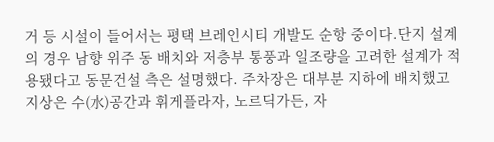거 등 시설이 들어서는 평택 브레인시티 개발도 순항 중이다.단지 설계의 경우 남향 위주 동 배치와 저층부 통풍과 일조량을 고려한 설계가 적용됐다고 동문건설 측은 설명했다. 주차장은 대부분 지하에 배치했고 지상은 수(水)공간과 휘게플라자, 노르딕가든, 자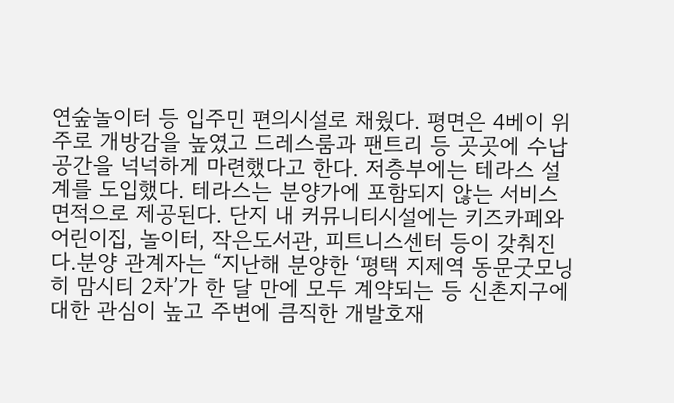연숲놀이터 등 입주민 편의시설로 채웠다. 평면은 4베이 위주로 개방감을 높였고 드레스룸과 팬트리 등 곳곳에 수납공간을 넉넉하게 마련했다고 한다. 저층부에는 테라스 설계를 도입했다. 테라스는 분양가에 포함되지 않는 서비스 면적으로 제공된다. 단지 내 커뮤니티시설에는 키즈카페와 어린이집, 놀이터, 작은도서관, 피트니스센터 등이 갖춰진다.분양 관계자는 “지난해 분양한 ‘평택 지제역 동문굿모닝히 맘시티 2차’가 한 달 만에 모두 계약되는 등 신촌지구에 대한 관심이 높고 주변에 큼직한 개발호재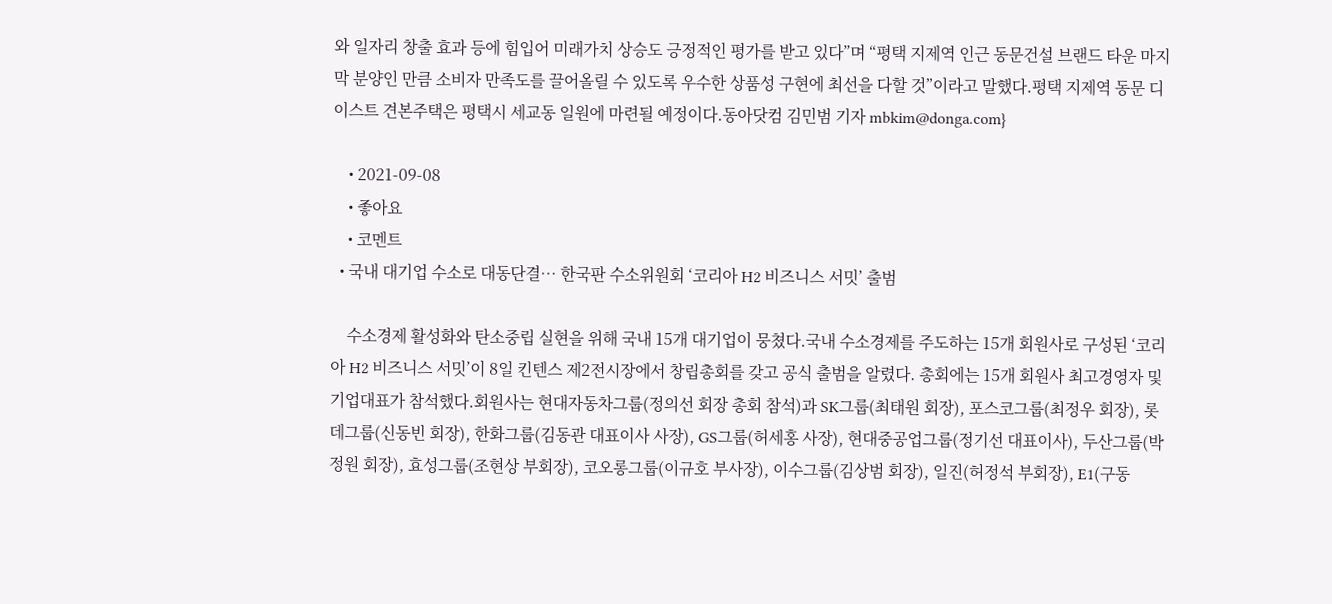와 일자리 창출 효과 등에 힘입어 미래가치 상승도 긍정적인 평가를 받고 있다”며 “평택 지제역 인근 동문건설 브랜드 타운 마지막 분양인 만큼 소비자 만족도를 끌어올릴 수 있도록 우수한 상품성 구현에 최선을 다할 것”이라고 말했다.평택 지제역 동문 디 이스트 견본주택은 평택시 세교동 일원에 마련될 예정이다.동아닷컴 김민범 기자 mbkim@donga.com}

    • 2021-09-08
    • 좋아요
    • 코멘트
  • 국내 대기업 수소로 대동단결… 한국판 수소위원회 ‘코리아 H2 비즈니스 서밋’ 출범

    수소경제 활성화와 탄소중립 실현을 위해 국내 15개 대기업이 뭉쳤다.국내 수소경제를 주도하는 15개 회원사로 구성된 ‘코리아 H2 비즈니스 서밋’이 8일 킨텐스 제2전시장에서 창립총회를 갖고 공식 출범을 알렸다. 총회에는 15개 회원사 최고경영자 및 기업대표가 참석했다.회원사는 현대자동차그룹(정의선 회장 총회 참석)과 SK그룹(최태원 회장), 포스코그룹(최정우 회장), 롯데그룹(신동빈 회장), 한화그룹(김동관 대표이사 사장), GS그룹(허세홍 사장), 현대중공업그룹(정기선 대표이사), 두산그룹(박정원 회장), 효성그룹(조현상 부회장), 코오롱그룹(이규호 부사장), 이수그룹(김상범 회장), 일진(허정석 부회장), E1(구동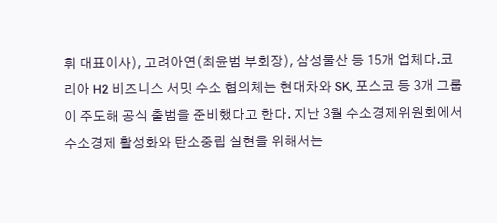휘 대표이사), 고려아연(최윤범 부회장), 삼성물산 등 15개 업체다.코리아 H2 비즈니스 서밋 수소 협의체는 현대차와 SK, 포스코 등 3개 그룹이 주도해 공식 출범을 준비했다고 한다. 지난 3월 수소경제위원회에서 수소경제 활성화와 탄소중립 실현을 위해서는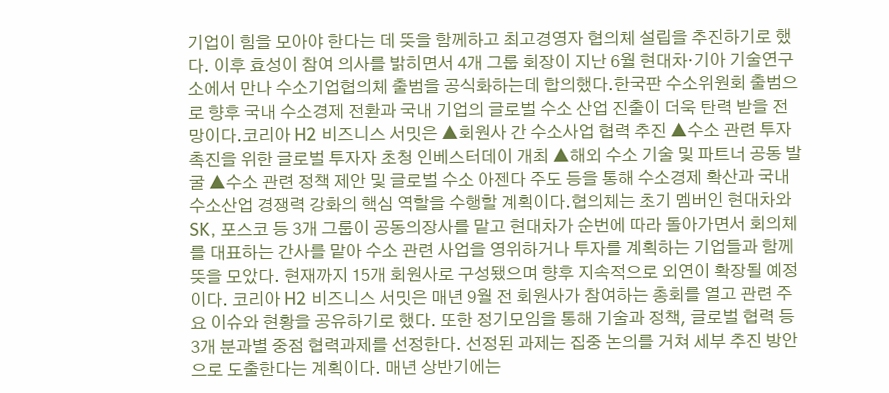기업이 힘을 모아야 한다는 데 뜻을 함께하고 최고경영자 협의체 설립을 추진하기로 했다. 이후 효성이 참여 의사를 밝히면서 4개 그룹 회장이 지난 6월 현대차·기아 기술연구소에서 만나 수소기업협의체 출범을 공식화하는데 합의했다.한국판 수소위원회 출범으로 향후 국내 수소경제 전환과 국내 기업의 글로벌 수소 산업 진출이 더욱 탄력 받을 전망이다.코리아 H2 비즈니스 서밋은 ▲회원사 간 수소사업 협력 추진 ▲수소 관련 투자 촉진을 위한 글로벌 투자자 초청 인베스터데이 개최 ▲해외 수소 기술 및 파트너 공동 발굴 ▲수소 관련 정책 제안 및 글로벌 수소 아젠다 주도 등을 통해 수소경제 확산과 국내 수소산업 경쟁력 강화의 핵심 역할을 수행할 계획이다.협의체는 초기 멤버인 현대차와 SK, 포스코 등 3개 그룹이 공동의장사를 맡고 현대차가 순번에 따라 돌아가면서 회의체를 대표하는 간사를 맡아 수소 관련 사업을 영위하거나 투자를 계획하는 기업들과 함께 뜻을 모았다. 현재까지 15개 회원사로 구성됐으며 향후 지속적으로 외연이 확장될 예정이다. 코리아 H2 비즈니스 서밋은 매년 9월 전 회원사가 참여하는 총회를 열고 관련 주요 이슈와 현황을 공유하기로 했다. 또한 정기모임을 통해 기술과 정책, 글로벌 협력 등 3개 분과별 중점 협력과제를 선정한다. 선정된 과제는 집중 논의를 거쳐 세부 추진 방안으로 도출한다는 계획이다. 매년 상반기에는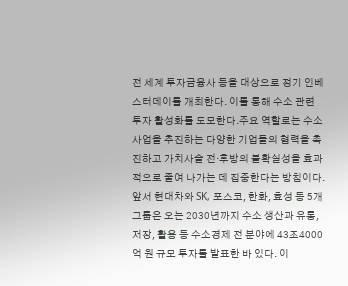전 세계 투자금융사 등을 대상으로 정기 인베스터데이를 개최한다. 이를 통해 수소 관련 투자 활성화를 도모한다.주요 역할로는 수소 사업을 추진하는 다양한 기업들의 협력을 촉진하고 가치사슬 전·후방의 불확실성을 효과적으로 줄여 나가는 데 집중한다는 방침이다. 앞서 현대차와 SK, 포스코, 한화, 효성 등 5개 그룹은 오는 2030년까지 수소 생산과 유통, 저장, 활용 등 수소경제 전 분야에 43조4000억 원 규모 투자를 발표한 바 있다. 이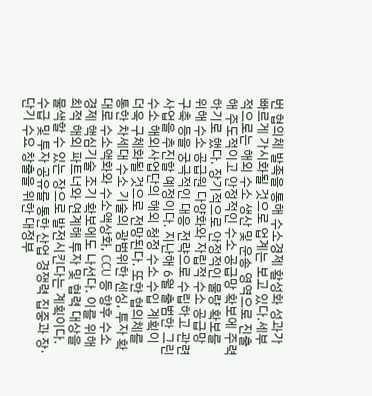번 협의체 발족을 통해 수소경제 활성화 성과가 빠르게 가시화될 것으로 업계는 보고 있다.세부적으로는 해외 수소 생산 및 운송 영역으로 진출해 주도적이고 안정적인 수소 공급망 확보에 주력하기로 했다. 장기적으로 안정적인 물량 확보를 위해 수소 공급원 다양화와 자립적 수소 공급망 구축 등을 궁극적인 대응 전략으로 수립하고 관련 사업을 추진할 예정이다. 지난해 6월 출범한 그린수소 해외사업단의 해외 청정 수소 수입 계획이 더욱 구체화될 것으로 전망된다. 또한 협의체를 통한 차세대 수소 기술의 광범위한 센싱, 투자 확대로 수소액화와 수소액상화, CCU 등 향후 수소 경제 핵심기술 조기 확보에도 나선다. 이를 위해 최적 해외 파트너와 연계해 투자 및 협력 대상을 물색할 수 있는 장으로 발전시킨다는 계획이다.수급 및 투자 공유를 통한 산업 경쟁력 집중과 장·단기 수요 창출을 위한 대정부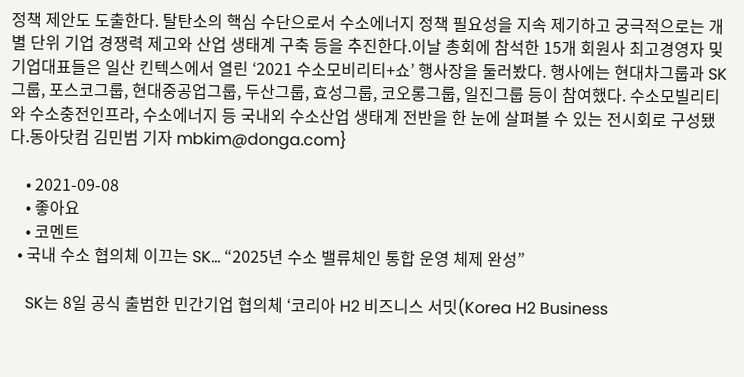정책 제안도 도출한다. 탈탄소의 핵심 수단으로서 수소에너지 정책 필요성을 지속 제기하고 궁극적으로는 개별 단위 기업 경쟁력 제고와 산업 생태계 구축 등을 추진한다.이날 총회에 참석한 15개 회원사 최고경영자 및 기업대표들은 일산 킨텍스에서 열린 ‘2021 수소모비리티+쇼’ 행사장을 둘러봤다. 행사에는 현대차그룹과 SK그룹, 포스코그룹, 현대중공업그룹, 두산그룹, 효성그룹, 코오롱그룹, 일진그룹 등이 참여했다. 수소모빌리티와 수소충전인프라, 수소에너지 등 국내외 수소산업 생태계 전반을 한 눈에 살펴볼 수 있는 전시회로 구성됐다.동아닷컴 김민범 기자 mbkim@donga.com}

    • 2021-09-08
    • 좋아요
    • 코멘트
  • 국내 수소 협의체 이끄는 SK… “2025년 수소 밸류체인 통합 운영 체제 완성”

    SK는 8일 공식 출범한 민간기업 협의체 ‘코리아 H2 비즈니스 서밋(Korea H2 Business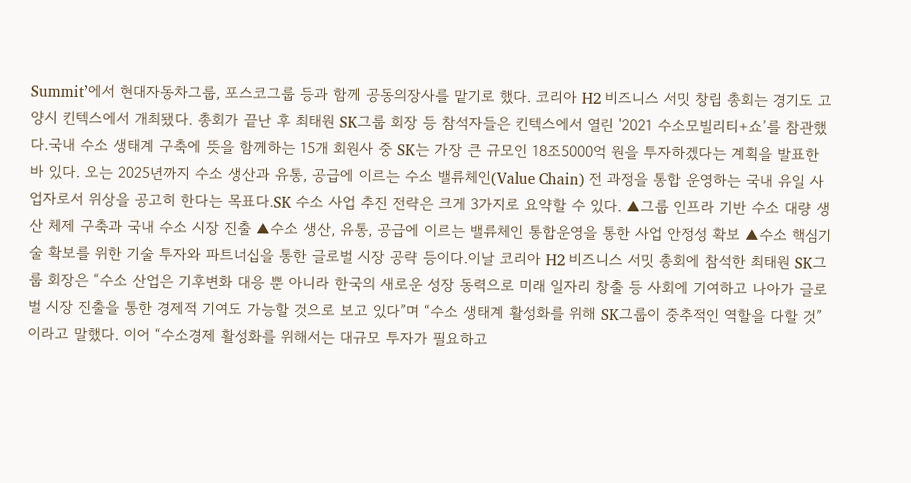Summit’에서 현대자동차그룹, 포스코그룹 등과 함께 공동의장사를 맡기로 했다. 코리아 H2 비즈니스 서밋 창립 총회는 경기도 고양시 킨텍스에서 개최됐다. 총회가 끝난 후 최태원 SK그룹 회장 등 참석자들은 킨텍스에서 열린 '2021 수소모빌리티+쇼’를 참관했다.국내 수소 생태계 구축에 뜻을 함께하는 15개 회원사 중 SK는 가장 큰 규모인 18조5000억 원을 투자하겠다는 계획을 발표한 바 있다. 오는 2025년까지 수소 생산과 유통, 공급에 이르는 수소 밸류체인(Value Chain) 전 과정을 통합 운영하는 국내 유일 사업자로서 위상을 공고히 한다는 목표다.SK 수소 사업 추진 전략은 크게 3가지로 요약할 수 있다. ▲그룹 인프라 기반 수소 대량 생산 체제 구축과 국내 수소 시장 진출 ▲수소 생산, 유통, 공급에 이르는 밸류체인 통합운영을 통한 사업 안정성 확보 ▲수소 핵심기술 확보를 위한 기술 투자와 파트너십을 통한 글로벌 시장 공략 등이다.이날 코리아 H2 비즈니스 서밋 총회에 참석한 최태원 SK그룹 회장은 “수소 산업은 기후변화 대응 뿐 아니라 한국의 새로운 성장 동력으로 미래 일자리 창출 등 사회에 기여하고 나아가 글로벌 시장 진출을 통한 경제적 기여도 가능할 것으로 보고 있다”며 “수소 생태계 활성화를 위해 SK그룹이 중추적인 역할을 다할 것”이라고 말했다. 이어 “수소경제 활성화를 위해서는 대규모 투자가 필요하고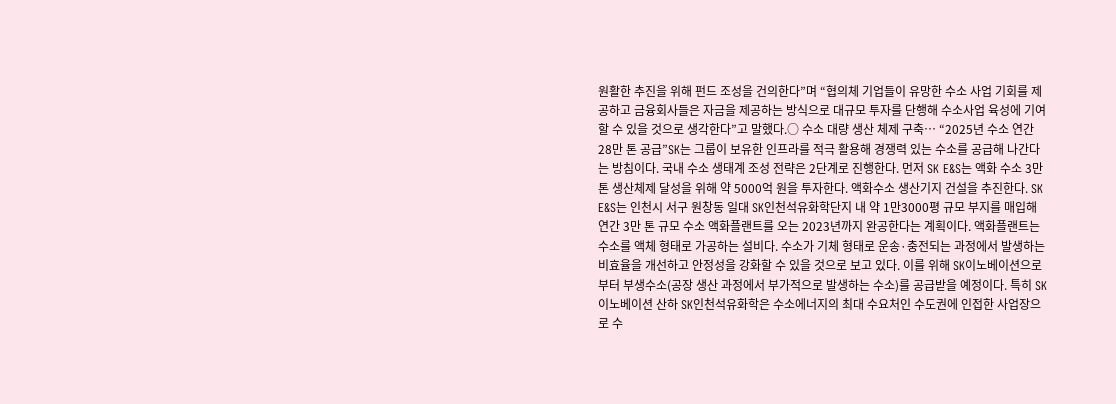원활한 추진을 위해 펀드 조성을 건의한다”며 “협의체 기업들이 유망한 수소 사업 기회를 제공하고 금융회사들은 자금을 제공하는 방식으로 대규모 투자를 단행해 수소사업 육성에 기여할 수 있을 것으로 생각한다”고 말했다.○ 수소 대량 생산 체제 구축… “2025년 수소 연간 28만 톤 공급”SK는 그룹이 보유한 인프라를 적극 활용해 경쟁력 있는 수소를 공급해 나간다는 방침이다. 국내 수소 생태계 조성 전략은 2단계로 진행한다. 먼저 SK E&S는 액화 수소 3만 톤 생산체제 달성을 위해 약 5000억 원을 투자한다. 액화수소 생산기지 건설을 추진한다. SK E&S는 인천시 서구 원창동 일대 SK인천석유화학단지 내 약 1만3000평 규모 부지를 매입해 연간 3만 톤 규모 수소 액화플랜트를 오는 2023년까지 완공한다는 계획이다. 액화플랜트는 수소를 액체 형태로 가공하는 설비다. 수소가 기체 형태로 운송·충전되는 과정에서 발생하는 비효율을 개선하고 안정성을 강화할 수 있을 것으로 보고 있다. 이를 위해 SK이노베이션으로부터 부생수소(공장 생산 과정에서 부가적으로 발생하는 수소)를 공급받을 예정이다. 특히 SK이노베이션 산하 SK인천석유화학은 수소에너지의 최대 수요처인 수도권에 인접한 사업장으로 수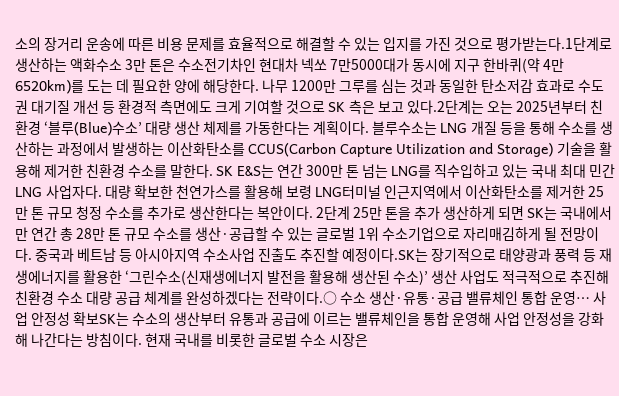소의 장거리 운송에 따른 비용 문제를 효율적으로 해결할 수 있는 입지를 가진 것으로 평가받는다.1단계로 생산하는 액화수소 3만 톤은 수소전기차인 현대차 넥쏘 7만5000대가 동시에 지구 한바퀴(약 4만6520km)를 도는 데 필요한 양에 해당한다. 나무 1200만 그루를 심는 것과 동일한 탄소저감 효과로 수도권 대기질 개선 등 환경적 측면에도 크게 기여할 것으로 SK 측은 보고 있다.2단계는 오는 2025년부터 친환경 ‘블루(Blue)수소’ 대량 생산 체제를 가동한다는 계획이다. 블루수소는 LNG 개질 등을 통해 수소를 생산하는 과정에서 발생하는 이산화탄소를 CCUS(Carbon Capture Utilization and Storage) 기술을 활용해 제거한 친환경 수소를 말한다. SK E&S는 연간 300만 톤 넘는 LNG를 직수입하고 있는 국내 최대 민간 LNG 사업자다. 대량 확보한 천연가스를 활용해 보령 LNG터미널 인근지역에서 이산화탄소를 제거한 25만 톤 규모 청정 수소를 추가로 생산한다는 복안이다. 2단계 25만 톤을 추가 생산하게 되면 SK는 국내에서만 연간 총 28만 톤 규모 수소를 생산·공급할 수 있는 글로벌 1위 수소기업으로 자리매김하게 될 전망이다. 중국과 베트남 등 아시아지역 수소사업 진출도 추진할 예정이다.SK는 장기적으로 태양광과 풍력 등 재생에너지를 활용한 ‘그린수소(신재생에너지 발전을 활용해 생산된 수소)’ 생산 사업도 적극적으로 추진해 친환경 수소 대량 공급 체계를 완성하겠다는 전략이다.○ 수소 생산·유통·공급 밸류체인 통합 운영… 사업 안정성 확보SK는 수소의 생산부터 유통과 공급에 이르는 밸류체인을 통합 운영해 사업 안정성을 강화해 나간다는 방침이다. 현재 국내를 비롯한 글로벌 수소 시장은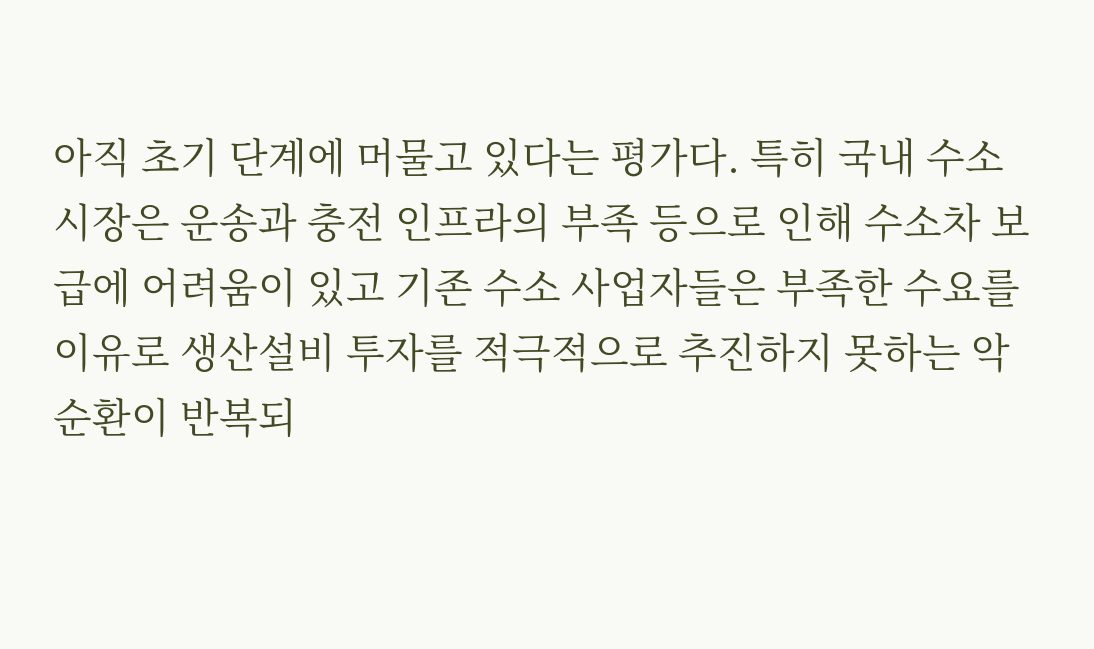아직 초기 단계에 머물고 있다는 평가다. 특히 국내 수소 시장은 운송과 충전 인프라의 부족 등으로 인해 수소차 보급에 어려움이 있고 기존 수소 사업자들은 부족한 수요를 이유로 생산설비 투자를 적극적으로 추진하지 못하는 악순환이 반복되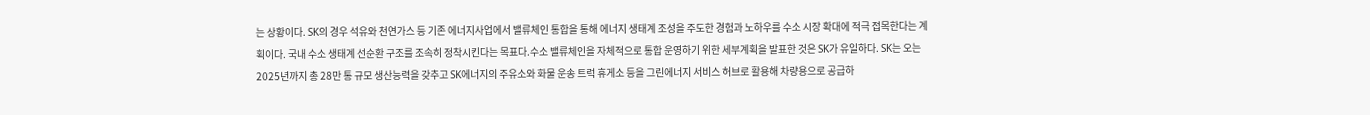는 상황이다. SK의 경우 석유와 천연가스 등 기존 에너지사업에서 밸류체인 통합을 통해 에너지 생태계 조성을 주도한 경험과 노하우를 수소 시장 확대에 적극 접목한다는 계획이다. 국내 수소 생태계 선순환 구조를 조속히 정착시킨다는 목표다.수소 밸류체인을 자체적으로 통합 운영하기 위한 세부계획을 발표한 것은 SK가 유일하다. SK는 오는 2025년까지 총 28만 통 규모 생산능력을 갖추고 SK에너지의 주유소와 화물 운송 트럭 휴게소 등을 그린에너지 서비스 허브로 활용해 차량용으로 공급하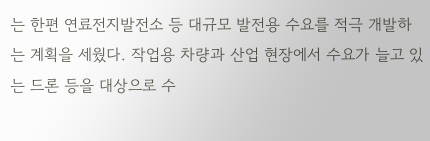는 한편 연료전지발전소 등 대규모 발전용 수요를 적극 개발하는 계획을 세웠다. 작업용 차량과 산업 현장에서 수요가 늘고 있는 드론 등을 대상으로 수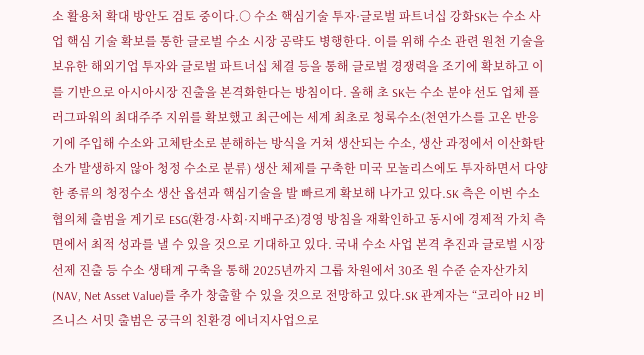소 활용처 확대 방안도 검토 중이다.○ 수소 핵심기술 투자·글로벌 파트너십 강화SK는 수소 사업 핵심 기술 확보를 통한 글로벌 수소 시장 공략도 병행한다. 이를 위해 수소 관련 원천 기술을 보유한 해외기업 투자와 글로벌 파트너십 체결 등을 통해 글로벌 경쟁력을 조기에 확보하고 이를 기반으로 아시아시장 진출을 본격화한다는 방침이다. 올해 초 SK는 수소 분야 선도 업체 플러그파워의 최대주주 지위를 확보했고 최근에는 세계 최초로 청록수소(천연가스를 고온 반응기에 주입해 수소와 고체탄소로 분해하는 방식을 거쳐 생산되는 수소, 생산 과정에서 이산화탄소가 발생하지 않아 청정 수소로 분류) 생산 체제를 구축한 미국 모놀리스에도 투자하면서 다양한 종류의 청정수소 생산 옵션과 핵심기술을 발 빠르게 확보해 나가고 있다.SK 측은 이번 수소 협의체 출범을 계기로 ESG(환경·사회·지배구조)경영 방침을 재확인하고 동시에 경제적 가치 측면에서 최적 성과를 낼 수 있을 것으로 기대하고 있다. 국내 수소 사업 본격 추진과 글로벌 시장 선제 진출 등 수소 생태계 구축을 통해 2025년까지 그룹 차원에서 30조 원 수준 순자산가치(NAV, Net Asset Value)를 추가 창출할 수 있을 것으로 전망하고 있다.SK 관계자는 “코리아 H2 비즈니스 서밋 출범은 궁극의 친환경 에너지사업으로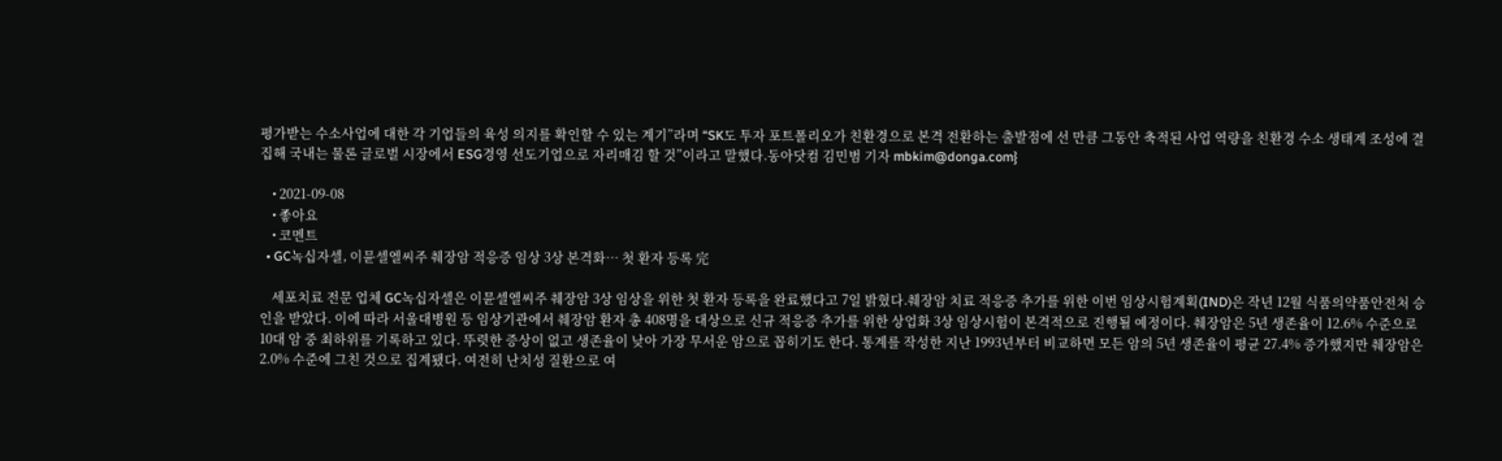평가받는 수소사업에 대한 각 기업들의 육성 의지를 확인할 수 있는 계기”라며 “SK도 투자 포트폴리오가 친환경으로 본격 전환하는 출발점에 선 만큼 그동안 축적된 사업 역량을 친환경 수소 생태계 조성에 결집해 국내는 물론 글로벌 시장에서 ESG경영 선도기업으로 자리매김 할 것”이라고 말했다.동아닷컴 김민범 기자 mbkim@donga.com}

    • 2021-09-08
    • 좋아요
    • 코멘트
  • GC녹십자셀, 이뮨셀엘씨주 췌장암 적응증 임상 3상 본격화… 첫 환자 등록 完

    세포치료 전문 업체 GC녹십자셀은 이뮨셀엘씨주 췌장암 3상 임상을 위한 첫 환자 등록을 완료했다고 7일 밝혔다.췌장암 치료 적응증 추가를 위한 이번 임상시험계획(IND)은 작년 12월 식품의약품안전처 승인을 받았다. 이에 따라 서울대병원 등 임상기관에서 췌장암 환자 총 408명을 대상으로 신규 적응증 추가를 위한 상업화 3상 임상시험이 본격적으로 진행될 예정이다. 췌장암은 5년 생존율이 12.6% 수준으로 10대 암 중 최하위를 기록하고 있다. 뚜렷한 증상이 없고 생존율이 낮아 가장 무서운 암으로 꼽히기도 한다. 통계를 작성한 지난 1993년부터 비교하면 모든 암의 5년 생존율이 평균 27.4% 증가했지만 췌장암은 2.0% 수준에 그친 것으로 집계됐다. 여전히 난치성 질환으로 여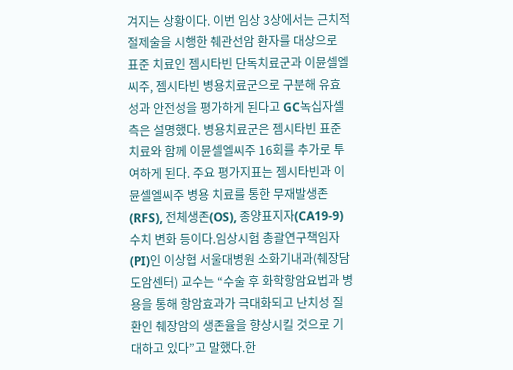겨지는 상황이다. 이번 임상 3상에서는 근치적 절제술을 시행한 췌관선암 환자를 대상으로 표준 치료인 젬시타빈 단독치료군과 이뮨셀엘씨주, 젬시타빈 병용치료군으로 구분해 유효성과 안전성을 평가하게 된다고 GC녹십자셀 측은 설명했다. 병용치료군은 젬시타빈 표준 치료와 함께 이뮨셀엘씨주 16회를 추가로 투여하게 된다. 주요 평가지표는 젬시타빈과 이뮨셀엘씨주 병용 치료를 통한 무재발생존(RFS), 전체생존(OS), 종양표지자(CA19-9) 수치 변화 등이다.임상시험 총괄연구책임자(PI)인 이상협 서울대병원 소화기내과(췌장담도암센터) 교수는 “수술 후 화학항암요법과 병용을 통해 항암효과가 극대화되고 난치성 질환인 췌장암의 생존율을 향상시킬 것으로 기대하고 있다”고 말했다.한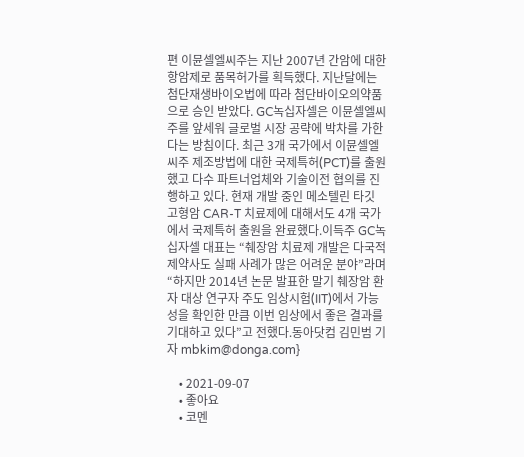편 이뮨셀엘씨주는 지난 2007년 간암에 대한 항암제로 품목허가를 획득했다. 지난달에는 첨단재생바이오법에 따라 첨단바이오의약품으로 승인 받았다. GC녹십자셀은 이뮨셀엘씨주를 앞세워 글로벌 시장 공략에 박차를 가한다는 방침이다. 최근 3개 국가에서 이뮨셀엘씨주 제조방법에 대한 국제특허(PCT)를 출원했고 다수 파트너업체와 기술이전 협의를 진행하고 있다. 현재 개발 중인 메소텔린 타깃 고형암 CAR-T 치료제에 대해서도 4개 국가에서 국제특허 출원을 완료했다.이득주 GC녹십자셀 대표는 “췌장암 치료제 개발은 다국적 제약사도 실패 사례가 많은 어려운 분야”라며 “하지만 2014년 논문 발표한 말기 췌장암 환자 대상 연구자 주도 임상시험(IIT)에서 가능성을 확인한 만큼 이번 임상에서 좋은 결과를 기대하고 있다”고 전했다.동아닷컴 김민범 기자 mbkim@donga.com}

    • 2021-09-07
    • 좋아요
    • 코멘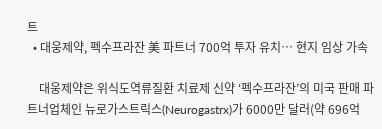트
  • 대웅제약, 펙수프라잔 美 파트너 700억 투자 유치… 현지 임상 가속

    대웅제약은 위식도역류질환 치료제 신약 ‘펙수프라잔’의 미국 판매 파트너업체인 뉴로가스트릭스(Neurogastrx)가 6000만 달러(약 696억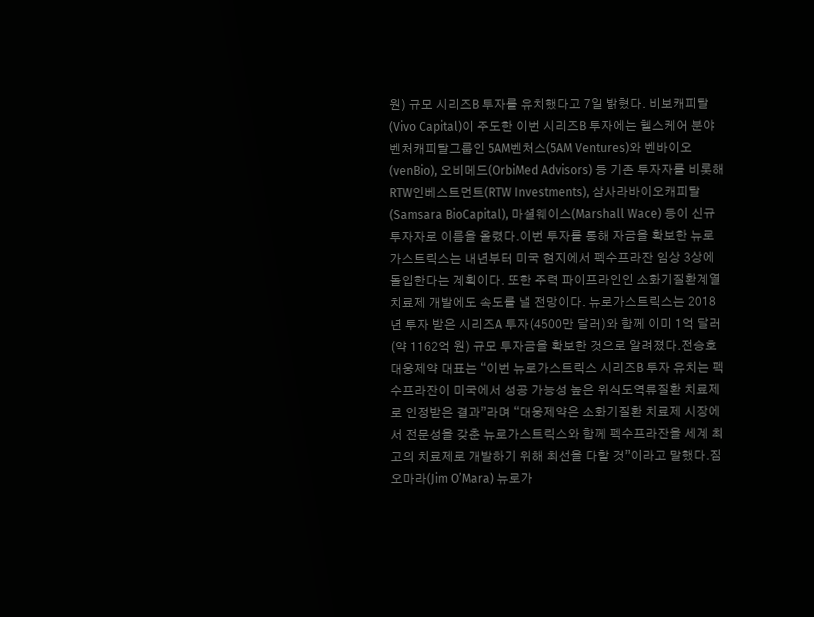원) 규모 시리즈B 투자를 유치했다고 7일 밝혔다. 비보캐피탈(Vivo Capital)이 주도한 이번 시리즈B 투자에는 헬스케어 분야 벤처캐피탈그룹인 5AM벤처스(5AM Ventures)와 벤바이오(venBio), 오비메드(OrbiMed Advisors) 등 기존 투자자를 비롯해 RTW인베스트먼트(RTW Investments), 삼사라바이오캐피탈(Samsara BioCapital), 마셜웨이스(Marshall Wace) 등이 신규 투자자로 이름을 올렸다.이번 투자를 통해 자금을 확보한 뉴로가스트릭스는 내년부터 미국 현지에서 펙수프라잔 임상 3상에 돌입한다는 계획이다. 또한 주력 파이프라인인 소화기질환계열 치료제 개발에도 속도를 낼 전망이다. 뉴로가스트릭스는 2018년 투자 받은 시리즈A 투자(4500만 달러)와 함께 이미 1억 달러(약 1162억 원) 규모 투자금을 확보한 것으로 알려졌다.전승호 대웅제약 대표는 “이번 뉴로가스트릭스 시리즈B 투자 유치는 펙수프라잔이 미국에서 성공 가능성 높은 위식도역류질환 치료제로 인정받은 결과”라며 “대웅제약은 소화기질환 치료제 시장에서 전문성을 갖춘 뉴로가스트릭스와 함께 펙수프라잔을 세계 최고의 치료제로 개발하기 위해 최선을 다할 것”이라고 말했다.짐 오마라(Jim O’Mara) 뉴로가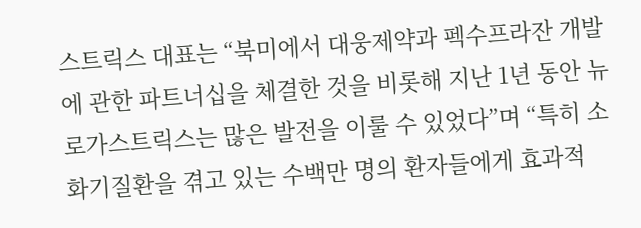스트릭스 대표는 “북미에서 대웅제약과 펙수프라잔 개발에 관한 파트너십을 체결한 것을 비롯해 지난 1년 동안 뉴로가스트릭스는 많은 발전을 이룰 수 있었다”며 “특히 소화기질환을 겪고 있는 수백만 명의 환자들에게 효과적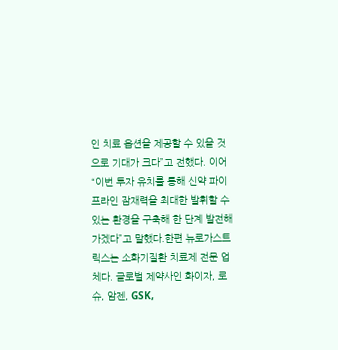인 치료 옵션을 제공할 수 있을 것으로 기대가 크다”고 전했다. 이어 “이번 투자 유치를 통해 신약 파이프라인 잠재력을 최대한 발휘할 수 있는 환경을 구축해 한 단계 발전해가겠다”고 말했다.한편 뉴로가스트릭스는 소화기질환 치료제 전문 업체다. 글로벌 제약사인 화이자, 로슈, 암젠, GSK,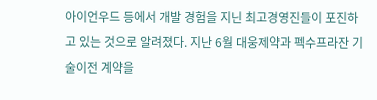아이언우드 등에서 개발 경험을 지닌 최고경영진들이 포진하고 있는 것으로 알려졌다. 지난 6월 대웅제약과 펙수프라잔 기술이전 계약을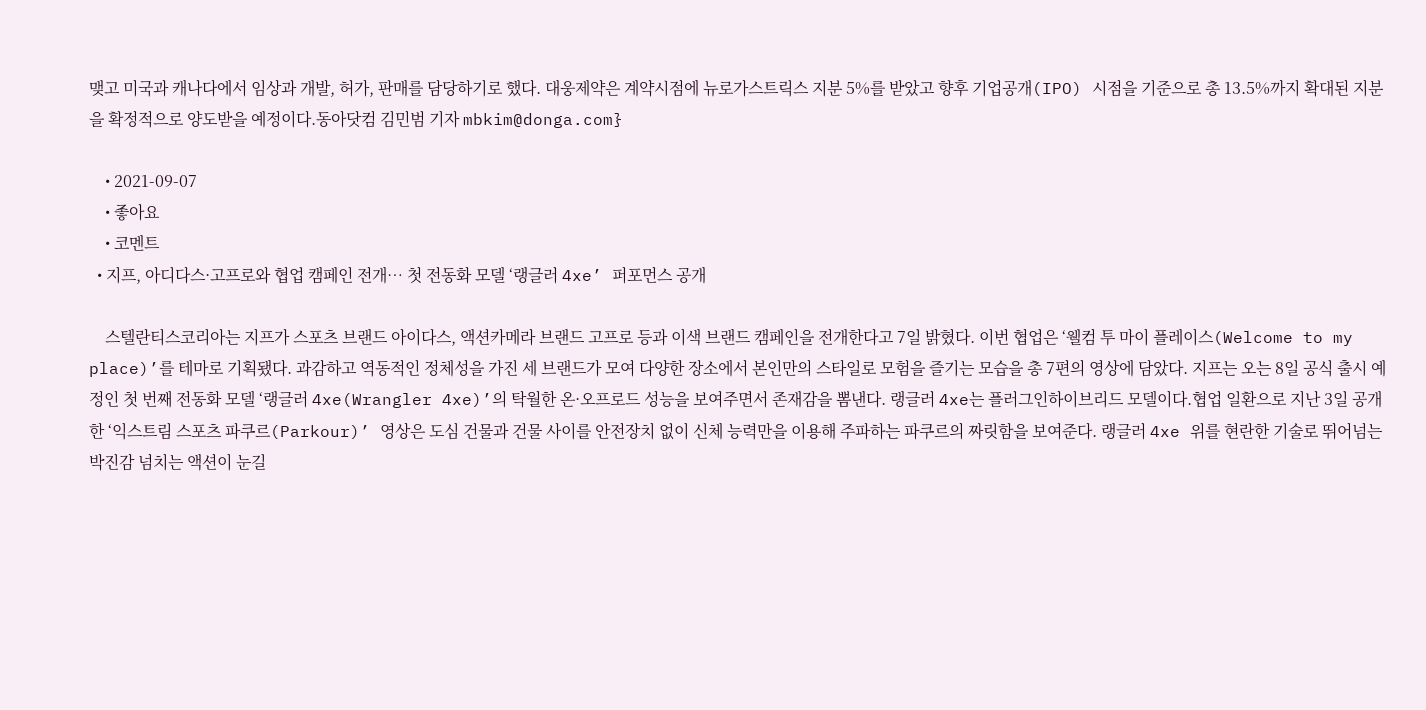맺고 미국과 캐나다에서 임상과 개발, 허가, 판매를 담당하기로 했다. 대웅제약은 계약시점에 뉴로가스트릭스 지분 5%를 받았고 향후 기업공개(IPO) 시점을 기준으로 총 13.5%까지 확대된 지분을 확정적으로 양도받을 예정이다.동아닷컴 김민범 기자 mbkim@donga.com}

    • 2021-09-07
    • 좋아요
    • 코멘트
  • 지프, 아디다스·고프로와 협업 캠페인 전개… 첫 전동화 모델 ‘랭글러 4xe’ 퍼포먼스 공개

    스텔란티스코리아는 지프가 스포츠 브랜드 아이다스, 액션카메라 브랜드 고프로 등과 이색 브랜드 캠페인을 전개한다고 7일 밝혔다. 이번 협업은 ‘웰컴 투 마이 플레이스(Welcome to my place)’를 테마로 기획됐다. 과감하고 역동적인 정체성을 가진 세 브랜드가 모여 다양한 장소에서 본인만의 스타일로 모험을 즐기는 모습을 총 7편의 영상에 담았다. 지프는 오는 8일 공식 출시 예정인 첫 번째 전동화 모델 ‘랭글러 4xe(Wrangler 4xe)’의 탁월한 온·오프로드 성능을 보여주면서 존재감을 뽐낸다. 랭글러 4xe는 플러그인하이브리드 모델이다.협업 일환으로 지난 3일 공개한 ‘익스트림 스포츠 파쿠르(Parkour)’ 영상은 도심 건물과 건물 사이를 안전장치 없이 신체 능력만을 이용해 주파하는 파쿠르의 짜릿함을 보여준다. 랭글러 4xe 위를 현란한 기술로 뛰어넘는 박진감 넘치는 액션이 눈길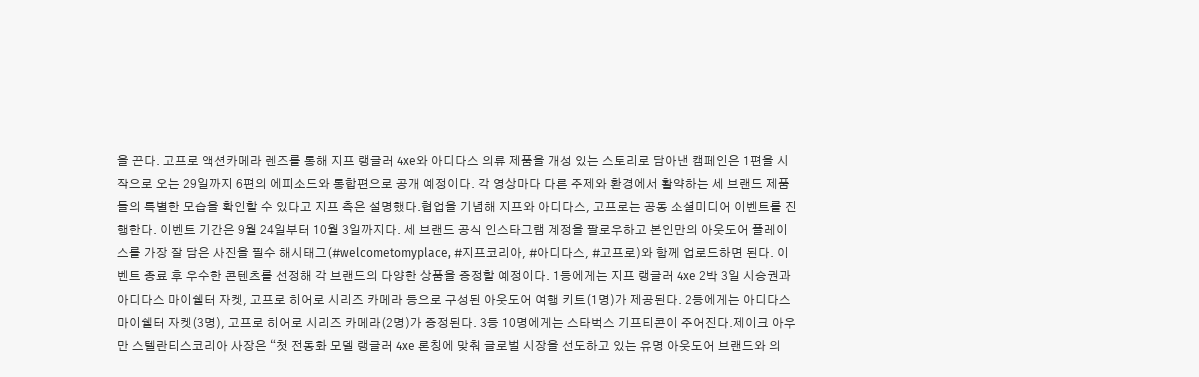을 끈다. 고프로 액션카메라 렌즈를 통해 지프 랭글러 4xe와 아디다스 의류 제품을 개성 있는 스토리로 담아낸 캠페인은 1편을 시작으로 오는 29일까지 6편의 에피소드와 통합편으로 공개 예정이다. 각 영상마다 다른 주제와 환경에서 활약하는 세 브랜드 제품들의 특별한 모습을 확인할 수 있다고 지프 측은 설명했다.협업을 기념해 지프와 아디다스, 고프로는 공동 소셜미디어 이벤트를 진행한다. 이벤트 기간은 9월 24일부터 10월 3일까지다. 세 브랜드 공식 인스타그램 계정을 팔로우하고 본인만의 아웃도어 플레이스를 가장 잘 담은 사진을 필수 해시태그(#welcometomyplace, #지프코리아, #아디다스, #고프로)와 함께 업로드하면 된다. 이벤트 종료 후 우수한 콘텐츠를 선정해 각 브랜드의 다양한 상품을 증정할 예정이다. 1등에게는 지프 랭글러 4xe 2박 3일 시승권과 아디다스 마이쉘터 자켓, 고프로 히어로 시리즈 카메라 등으로 구성된 아웃도어 여행 키트(1명)가 제공된다. 2등에게는 아디다스 마이쉘터 자켓(3명), 고프로 히어로 시리즈 카메라(2명)가 증정된다. 3등 10명에게는 스타벅스 기프티콘이 주어진다.제이크 아우만 스텔란티스코리아 사장은 “첫 전동화 모델 랭글러 4xe 론칭에 맞춰 글로벌 시장을 선도하고 있는 유명 아웃도어 브랜드와 의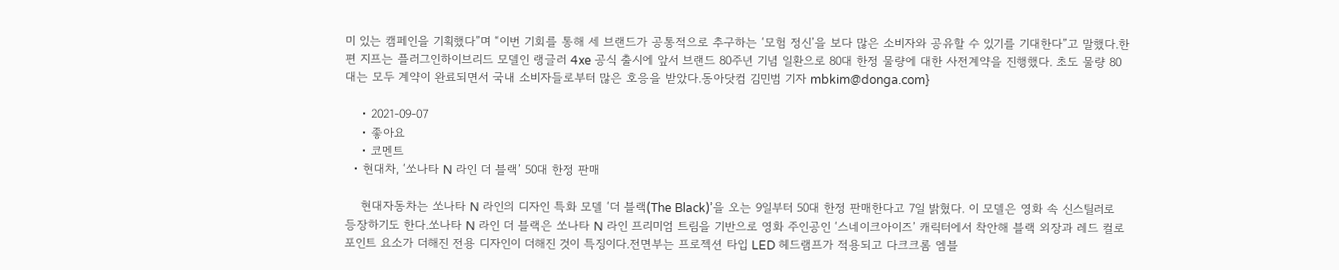미 있는 캠페인을 기획했다”며 “이번 기회를 통해 세 브랜드가 공통적으로 추구하는 ‘모험 정신’을 보다 많은 소비자와 공유할 수 있기를 기대한다”고 말했다.한편 지프는 플러그인하이브리드 모델인 랭글러 4xe 공식 출시에 앞서 브랜드 80주년 기념 일환으로 80대 한정 물량에 대한 사전계약을 진행했다. 초도 물량 80대는 모두 계약이 완료되면서 국내 소비자들로부터 많은 호응을 받았다.동아닷컴 김민범 기자 mbkim@donga.com}

    • 2021-09-07
    • 좋아요
    • 코멘트
  • 현대차, ‘쏘나타 N 라인 더 블랙’ 50대 한정 판매

    현대자동차는 쏘나타 N 라인의 디자인 특화 모델 ‘더 블랙(The Black)’을 오는 9일부터 50대 한정 판매한다고 7일 밝혔다. 이 모델은 영화 속 신스틸러로 등장하기도 한다.쏘나타 N 라인 더 블랙은 쏘나타 N 라인 프리미엄 트림을 기반으로 영화 주인공인 ‘스네이크아이즈’ 캐릭터에서 착안해 블랙 외장과 레드 컬로 포인트 요소가 더해진 전용 디자인이 더해진 것이 특징이다.전면부는 프로젝션 타입 LED 헤드램프가 적용되고 다크크롬 엠블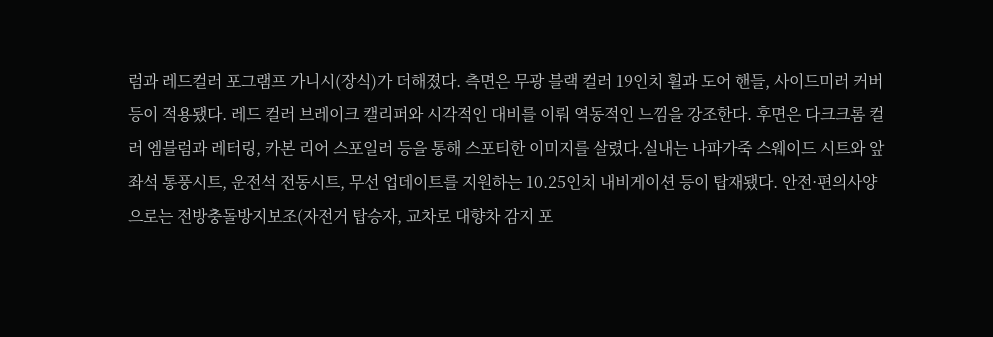럼과 레드컬러 포그램프 가니시(장식)가 더해졌다. 측면은 무광 블랙 컬러 19인치 휠과 도어 핸들, 사이드미러 커버 등이 적용됐다. 레드 컬러 브레이크 캘리퍼와 시각적인 대비를 이뤄 역동적인 느낌을 강조한다. 후면은 다크크롬 컬러 엠블럼과 레터링, 카본 리어 스포일러 등을 통해 스포티한 이미지를 살렸다.실내는 나파가죽 스웨이드 시트와 앞좌석 통풍시트, 운전석 전동시트, 무선 업데이트를 지원하는 10.25인치 내비게이션 등이 탑재됐다. 안전·편의사양으로는 전방충돌방지보조(자전거 탑승자, 교차로 대향차 감지 포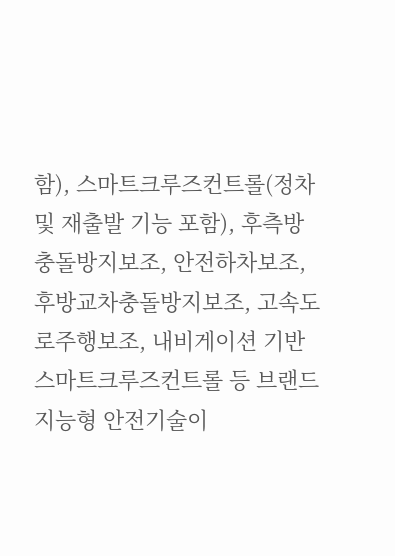함), 스마트크루즈컨트롤(정차 및 재출발 기능 포함), 후측방충돌방지보조, 안전하차보조, 후방교차충돌방지보조, 고속도로주행보조, 내비게이션 기반 스마트크루즈컨트롤 등 브랜드 지능형 안전기술이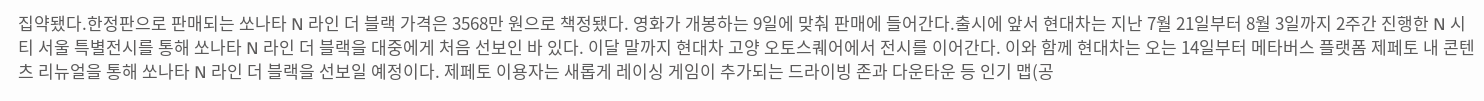집약됐다.한정판으로 판매되는 쏘나타 N 라인 더 블랙 가격은 3568만 원으로 책정됐다. 영화가 개봉하는 9일에 맞춰 판매에 들어간다.출시에 앞서 현대차는 지난 7월 21일부터 8월 3일까지 2주간 진행한 N 시티 서울 특별전시를 통해 쏘나타 N 라인 더 블랙을 대중에게 처음 선보인 바 있다. 이달 말까지 현대차 고양 오토스퀘어에서 전시를 이어간다. 이와 함께 현대차는 오는 14일부터 메타버스 플랫폼 제페토 내 콘텐츠 리뉴얼을 통해 쏘나타 N 라인 더 블랙을 선보일 예정이다. 제페토 이용자는 새롭게 레이싱 게임이 추가되는 드라이빙 존과 다운타운 등 인기 맵(공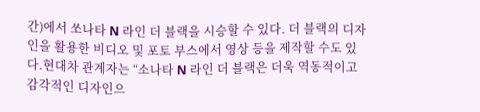간)에서 쏘나타 N 라인 더 블랙을 시승할 수 있다. 더 블랙의 디자인을 활용한 비디오 및 포토 부스에서 영상 등을 제작할 수도 있다.현대차 관계자는 “소나타 N 라인 더 블랙은 더욱 역동적이고 감각적인 디자인으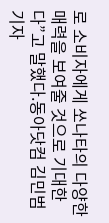로 소비자에게 쏘나타의 다양한 매력을 보여줄 것으로 기대한다”고 말했다.동아닷컴 김민범 기자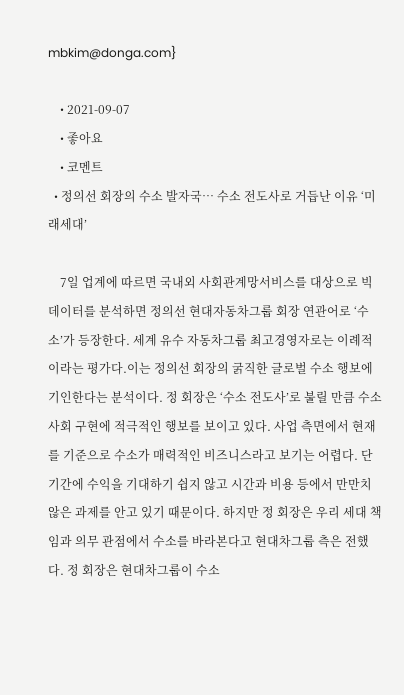mbkim@donga.com}

    • 2021-09-07
    • 좋아요
    • 코멘트
  • 정의선 회장의 수소 발자국… 수소 전도사로 거듭난 이유 ‘미래세대’

    7일 업계에 따르면 국내외 사회관계망서비스를 대상으로 빅데이터를 분석하면 정의선 현대자동차그룹 회장 연관어로 ‘수소’가 등장한다. 세계 유수 자동차그룹 최고경영자로는 이례적이라는 평가다.이는 정의선 회장의 굵직한 글로벌 수소 행보에 기인한다는 분석이다. 정 회장은 ‘수소 전도사’로 불릴 만큼 수소사회 구현에 적극적인 행보를 보이고 있다. 사업 측면에서 현재를 기준으로 수소가 매력적인 비즈니스라고 보기는 어렵다. 단기간에 수익을 기대하기 쉽지 않고 시간과 비용 등에서 만만치 않은 과제를 안고 있기 때문이다. 하지만 정 회장은 우리 세대 책임과 의무 관점에서 수소를 바라본다고 현대차그룹 측은 전했다. 정 회장은 현대차그룹이 수소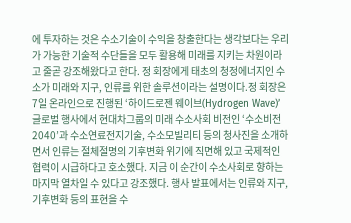에 투자하는 것은 수소기술이 수익을 창출한다는 생각보다는 우리가 가능한 기술적 수단들을 모두 활용해 미래를 지키는 차원이라고 줄곧 강조해왔다고 한다. 정 회장에게 태초의 청정에너지인 수소가 미래와 지구, 인류를 위한 솔루션이라는 설명이다.정 회장은 7일 온라인으로 진행된 ‘하이드로젠 웨이브(Hydrogen Wave)’ 글로벌 행사에서 현대차그룹의 미래 수소사회 비전인 ‘수소비전 2040’과 수소연료전지기술, 수소모빌리티 등의 청사진을 소개하면서 인류는 절체절명의 기후변화 위기에 직면해 있고 국제적인 협력이 시급하다고 호소했다. 지금 이 순간이 수소사회로 향하는 마지막 열차일 수 있다고 강조했다. 행사 발표에서는 인류와 지구, 기후변화 등의 표현을 수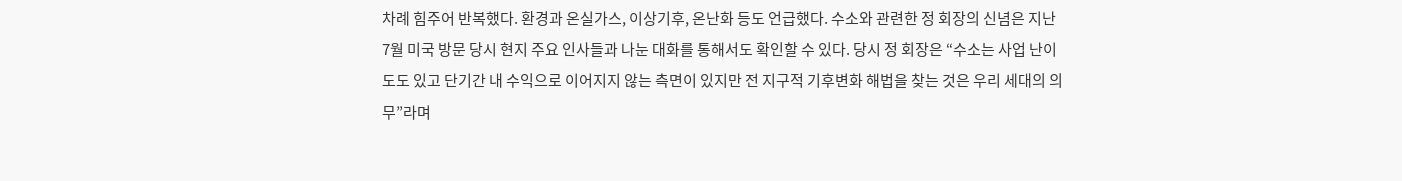차례 힘주어 반복했다. 환경과 온실가스, 이상기후, 온난화 등도 언급했다. 수소와 관련한 정 회장의 신념은 지난 7월 미국 방문 당시 현지 주요 인사들과 나눈 대화를 통해서도 확인할 수 있다. 당시 정 회장은 “수소는 사업 난이도도 있고 단기간 내 수익으로 이어지지 않는 측면이 있지만 전 지구적 기후변화 해법을 찾는 것은 우리 세대의 의무”라며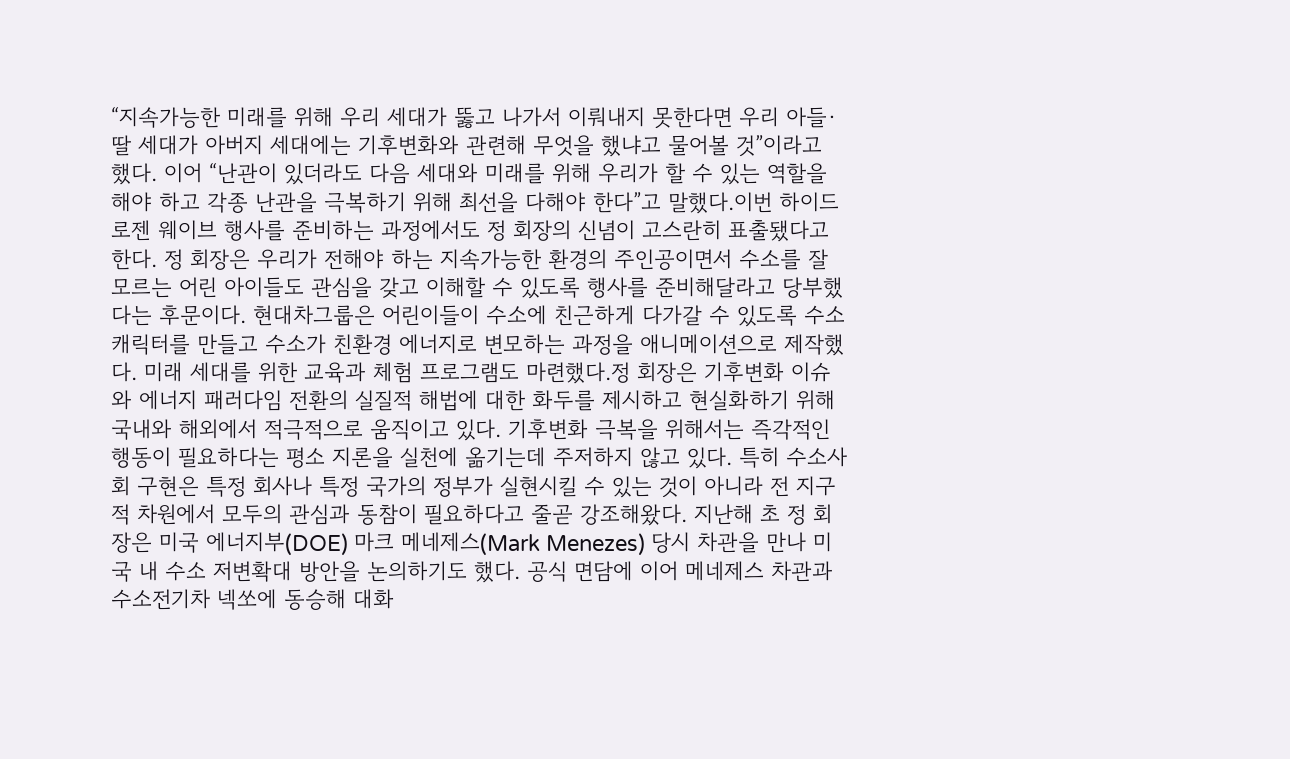“지속가능한 미래를 위해 우리 세대가 뚫고 나가서 이뤄내지 못한다면 우리 아들·딸 세대가 아버지 세대에는 기후변화와 관련해 무엇을 했냐고 물어볼 것”이라고 했다. 이어 “난관이 있더라도 다음 세대와 미래를 위해 우리가 할 수 있는 역할을 해야 하고 각종 난관을 극복하기 위해 최선을 다해야 한다”고 말했다.이번 하이드로젠 웨이브 행사를 준비하는 과정에서도 정 회장의 신념이 고스란히 표출됐다고 한다. 정 회장은 우리가 전해야 하는 지속가능한 환경의 주인공이면서 수소를 잘 모르는 어린 아이들도 관심을 갖고 이해할 수 있도록 행사를 준비해달라고 당부했다는 후문이다. 현대차그룹은 어린이들이 수소에 친근하게 다가갈 수 있도록 수소 캐릭터를 만들고 수소가 친환경 에너지로 변모하는 과정을 애니메이션으로 제작했다. 미래 세대를 위한 교육과 체험 프로그램도 마련했다.정 회장은 기후변화 이슈와 에너지 패러다임 전환의 실질적 해법에 대한 화두를 제시하고 현실화하기 위해 국내와 해외에서 적극적으로 움직이고 있다. 기후변화 극복을 위해서는 즉각적인 행동이 필요하다는 평소 지론을 실천에 옮기는데 주저하지 않고 있다. 특히 수소사회 구현은 특정 회사나 특정 국가의 정부가 실현시킬 수 있는 것이 아니라 전 지구적 차원에서 모두의 관심과 동참이 필요하다고 줄곧 강조해왔다. 지난해 초 정 회장은 미국 에너지부(DOE) 마크 메네제스(Mark Menezes) 당시 차관을 만나 미국 내 수소 저변확대 방안을 논의하기도 했다. 공식 면담에 이어 메네제스 차관과 수소전기차 넥쏘에 동승해 대화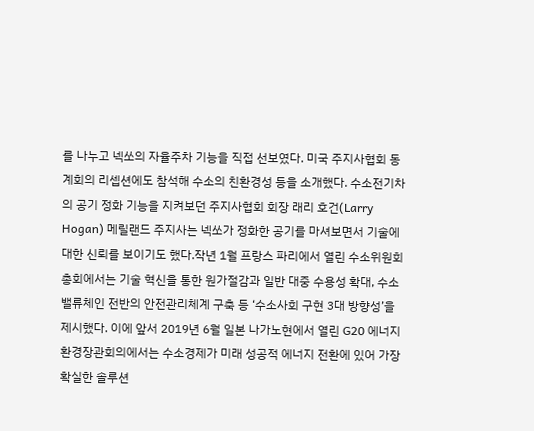를 나누고 넥쏘의 자율주차 기능을 직접 선보였다. 미국 주지사협회 동계회의 리셉션에도 참석해 수소의 친환경성 등을 소개했다. 수소전기차의 공기 정화 기능을 지켜보던 주지사협회 회장 래리 호건(Larry Hogan) 메릴랜드 주지사는 넥쏘가 정화한 공기를 마셔보면서 기술에 대한 신뢰를 보이기도 했다.작년 1월 프랑스 파리에서 열린 수소위원회 총회에서는 기술 혁신을 통한 원가절감과 일반 대중 수용성 확대, 수소 밸류체인 전반의 안전관리체계 구축 등 ‘수소사회 구현 3대 방향성’을 제시했다. 이에 앞서 2019년 6월 일본 나가노현에서 열린 G20 에너지환경장관회의에서는 수소경제가 미래 성공적 에너지 전환에 있어 가장 확실한 솔루션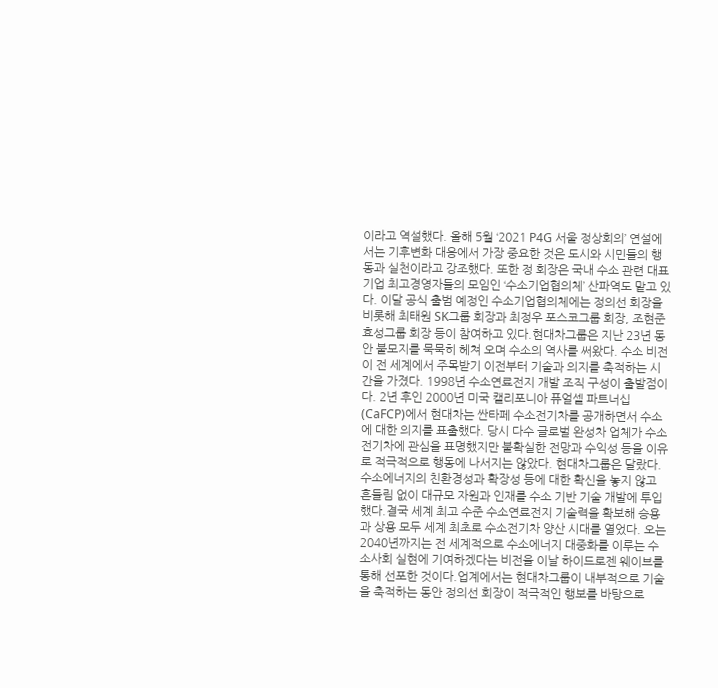이라고 역설했다. 올해 5월 ‘2021 P4G 서울 정상회의’ 연설에서는 기후변화 대응에서 가장 중요한 것은 도시와 시민들의 행동과 실천이라고 강조했다. 또한 정 회장은 국내 수소 관련 대표기업 최고경영자들의 모임인 ‘수소기업협의체’ 산파역도 맡고 있다. 이달 공식 출범 예정인 수소기업협의체에는 정의선 회장을 비롯해 최태원 SK그룹 회장과 최정우 포스코그룹 회장, 조현준 효성그룹 회장 등이 참여하고 있다.현대차그룹은 지난 23년 동안 불모지를 묵묵히 헤쳐 오며 수소의 역사를 써왔다. 수소 비전이 전 세계에서 주목받기 이전부터 기술과 의지를 축적하는 시간을 가졌다. 1998년 수소연료전지 개발 조직 구성이 출발점이다. 2년 후인 2000년 미국 캘리포니아 퓨얼셀 파트너십(CaFCP)에서 현대차는 싼타페 수소전기차를 공개하면서 수소에 대한 의지를 표출했다. 당시 다수 글로벌 완성차 업체가 수소전기차에 관심을 표명했지만 불확실한 전망과 수익성 등을 이유로 적극적으로 행동에 나서지는 않았다. 현대차그룹은 달랐다. 수소에너지의 친환경성과 확장성 등에 대한 확신을 놓지 않고 흔들림 없이 대규모 자원과 인재를 수소 기반 기술 개발에 투입했다.결국 세계 최고 수준 수소연료전지 기술력을 확보해 승용과 상용 모두 세계 최초로 수소전기차 양산 시대를 열었다. 오는 2040년까지는 전 세계적으로 수소에너지 대중화를 이루는 수소사회 실현에 기여하겠다는 비전을 이날 하이드로젠 웨이브를 통해 선포한 것이다.업계에서는 현대차그룹이 내부적으로 기술을 축적하는 동안 정의선 회장이 적극적인 행보를 바탕으로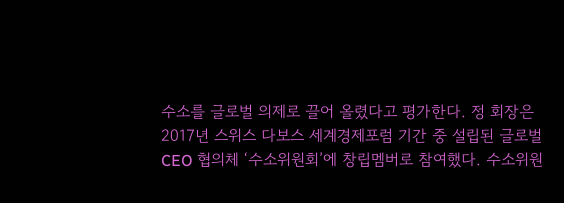수소를 글로벌 의제로 끌어 올렸다고 평가한다. 정 회장은 2017년 스위스 다보스 세계경제포럼 기간 중 설립된 글로벌 CEO 협의체 ‘수소위원회’에 창립멤버로 참여했다. 수소위원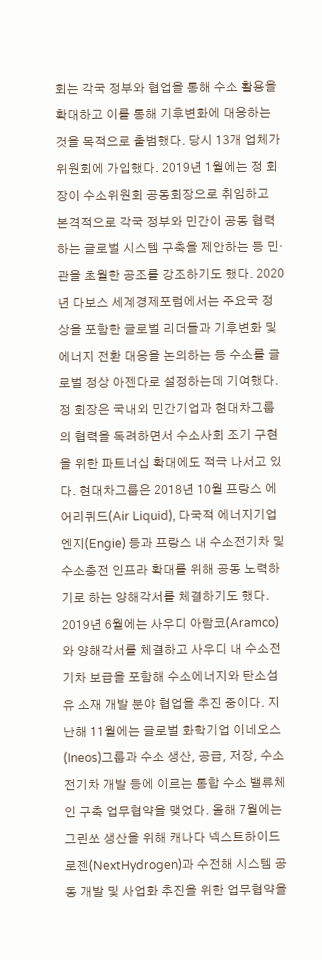회는 각국 정부와 협업을 통해 수소 활용을 확대하고 이를 통해 기후변화에 대응하는 것을 목적으로 출범했다. 당시 13개 업체가 위원회에 가입했다. 2019년 1월에는 정 회장이 수소위원회 공동회장으로 취임하고 본격적으로 각국 정부와 민간이 공동 협력하는 글로벌 시스템 구축을 제안하는 등 민·관을 초월한 공조를 강조하기도 했다. 2020년 다보스 세계경제포럼에서는 주요국 정상을 포함한 글로벌 리더들과 기후변화 및 에너지 전환 대응을 논의하는 등 수소를 글로벌 정상 아젠다로 설정하는데 기여했다.정 회장은 국내외 민간기업과 현대차그룹의 협력을 독려하면서 수소사회 조기 구현을 위한 파트너십 확대에도 적극 나서고 있다. 현대차그룹은 2018년 10월 프랑스 에어리퀴드(Air Liquid), 다국적 에너지기업 엔지(Engie) 등과 프랑스 내 수소전기차 및 수소충전 인프라 확대를 위해 공동 노력하기로 하는 양해각서를 체결하기도 했다. 2019년 6월에는 사우디 아람코(Aramco)와 양해각서를 체결하고 사우디 내 수소전기차 보급을 포함해 수소에너지와 탄소섬유 소재 개발 분야 협업을 추진 중이다. 지난해 11월에는 글로벌 화학기업 이네오스(Ineos)그룹과 수소 생산, 공급, 저장, 수소전기차 개발 등에 이르는 통합 수소 밸류체인 구축 업무협약을 맺었다. 올해 7월에는 그린쏘 생산을 위해 캐나다 넥스트하이드로젠(NextHydrogen)과 수전해 시스템 공동 개발 및 사업화 추진을 위한 업무협약을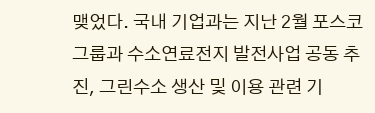맺었다. 국내 기업과는 지난 2월 포스코그룹과 수소연료전지 발전사업 공동 추진, 그린수소 생산 및 이용 관련 기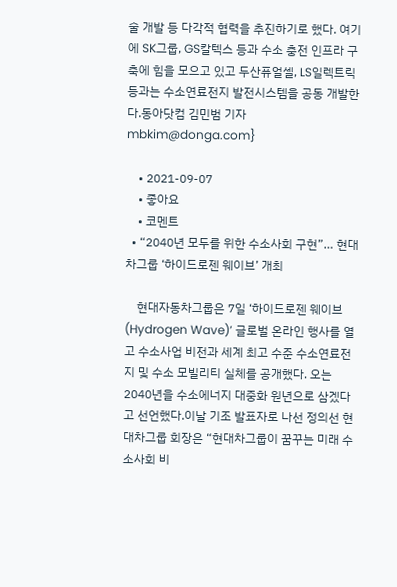술 개발 등 다각적 협력을 추진하기로 했다. 여기에 SK그룹, GS칼텍스 등과 수소 충전 인프라 구축에 힘을 모으고 있고 두산퓨얼셀, LS일렉트릭 등과는 수소연료전지 발전시스템을 공동 개발한다.동아닷컴 김민범 기자 mbkim@donga.com}

    • 2021-09-07
    • 좋아요
    • 코멘트
  • “2040년 모두를 위한 수소사회 구현”… 현대차그룹 ‘하이드로젠 웨이브’ 개최

    현대자동차그룹은 7일 ‘하이드로젠 웨이브(Hydrogen Wave)’ 글로벌 온라인 행사를 열고 수소사업 비전과 세계 최고 수준 수소연료전지 및 수소 모빌리티 실체를 공개했다. 오는 2040년을 수소에너지 대중화 원년으로 삼겠다고 선언했다.이날 기조 발표자로 나선 정의선 현대차그룹 회장은 “현대차그룹이 꿈꾸는 미래 수소사회 비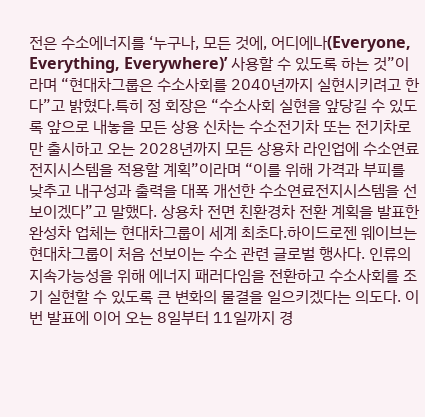전은 수소에너지를 ‘누구나, 모든 것에, 어디에나(Everyone, Everything, Everywhere)’ 사용할 수 있도록 하는 것”이라며 “현대차그룹은 수소사회를 2040년까지 실현시키려고 한다”고 밝혔다.특히 정 회장은 “수소사회 실현을 앞당길 수 있도록 앞으로 내놓을 모든 상용 신차는 수소전기차 또는 전기차로만 출시하고 오는 2028년까지 모든 상용차 라인업에 수소연료전지시스템을 적용할 계획”이라며 “이를 위해 가격과 부피를 낮추고 내구성과 출력을 대폭 개선한 수소연료전지시스템을 선보이겠다”고 말했다. 상용차 전면 친환경차 전환 계획을 발표한 완성차 업체는 현대차그룹이 세계 최초다.하이드로젠 웨이브는 현대차그룹이 처음 선보이는 수소 관련 글로벌 행사다. 인류의 지속가능성을 위해 에너지 패러다임을 전환하고 수소사회를 조기 실현할 수 있도록 큰 변화의 물결을 일으키겠다는 의도다. 이번 발표에 이어 오는 8일부터 11일까지 경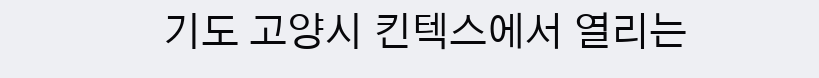기도 고양시 킨텍스에서 열리는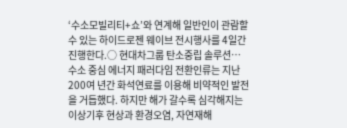‘수소모빌리티+쇼’와 연계해 일반인이 관람할 수 있는 하이드로젠 웨이브 전시행사를 4일간 진행한다.○ 현대차그룹 탄소중립 솔루션… 수소 중심 에너지 패러다임 전환인류는 지난 200여 년간 화석연료를 이용해 비약적인 발전을 거듭했다. 하지만 해가 갈수록 심각해지는 이상기후 현상과 환경오염, 자연재해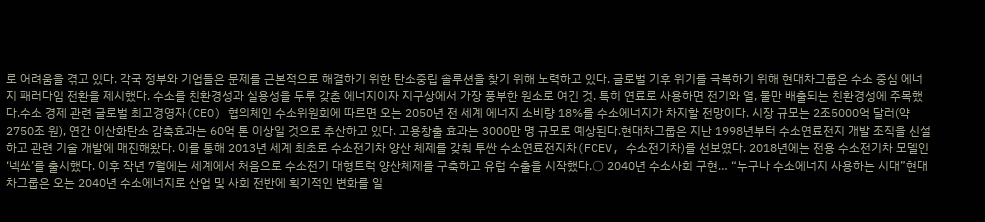로 어려움을 겪고 있다. 각국 정부와 기업들은 문제를 근본적으로 해결하기 위한 탄소중립 솔루션을 찾기 위해 노력하고 있다. 글로벌 기후 위기를 극복하기 위해 현대차그룹은 수소 중심 에너지 패러다임 전환을 제시했다. 수소를 친환경성과 실용성을 두루 갖춘 에너지이자 지구상에서 가장 풍부한 원소로 여긴 것. 특히 연료로 사용하면 전기와 열, 물만 배출되는 친환경성에 주목했다.수소 경제 관련 글로벌 최고경영자(CEO) 협의체인 수소위원회에 따르면 오는 2050년 전 세계 에너지 소비량 18%를 수소에너지가 차지할 전망이다. 시장 규모는 2조5000억 달러(약 2750조 원), 연간 이산화탄소 감축효과는 60억 톤 이상일 것으로 추산하고 있다. 고용창출 효과는 3000만 명 규모로 예상된다.현대차그룹은 지난 1998년부터 수소연료전지 개발 조직을 신설하고 관련 기술 개발에 매진해왔다. 이를 통해 2013년 세계 최초로 수소전기차 양산 체제를 갖춰 투싼 수소연료전지차(FCEV, 수소전기차)를 선보였다. 2018년에는 전용 수소전기차 모델인 ‘넥쏘’를 출시했다. 이후 작년 7월에는 세계에서 처음으로 수소전기 대형트럭 양산체제를 구축하고 유럽 수출을 시작했다.○ 2040년 수소사회 구현… “누구나 수소에너지 사용하는 시대”현대차그룹은 오는 2040년 수소에너지로 산업 및 사회 전반에 획기적인 변화를 일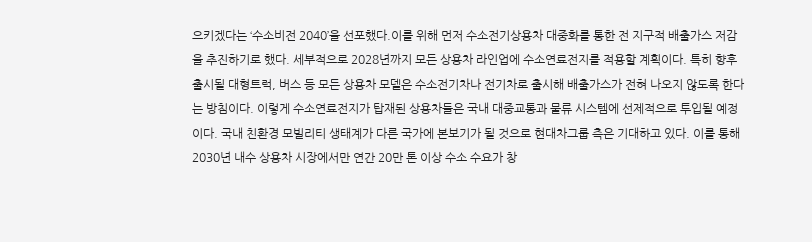으키겠다는 ‘수소비전 2040’을 선포했다.이를 위해 먼저 수소전기상용차 대중화를 통한 전 지구적 배출가스 저감을 추진하기로 했다. 세부적으로 2028년까지 모든 상용차 라인업에 수소연료전지를 적용할 계획이다. 특히 향후 출시될 대형트럭, 버스 등 모든 상용차 모델은 수소전기차나 전기차로 출시해 배출가스가 전혀 나오지 않도록 한다는 방침이다. 이렇게 수소연료전지가 탑재된 상용차들은 국내 대중교통과 물류 시스템에 선제적으로 투입될 예정이다. 국내 친환경 모빌리티 생태계가 다른 국가에 본보기가 될 것으로 현대차그룹 측은 기대하고 있다. 이를 통해 2030년 내수 상용차 시장에서만 연간 20만 톤 이상 수소 수요가 창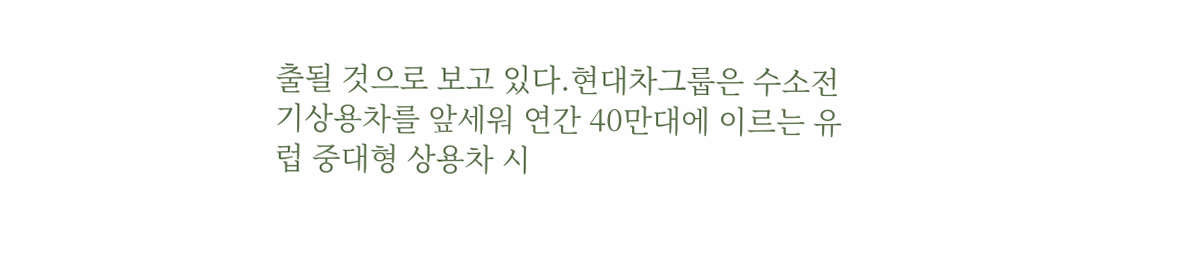출될 것으로 보고 있다.현대차그룹은 수소전기상용차를 앞세워 연간 40만대에 이르는 유럽 중대형 상용차 시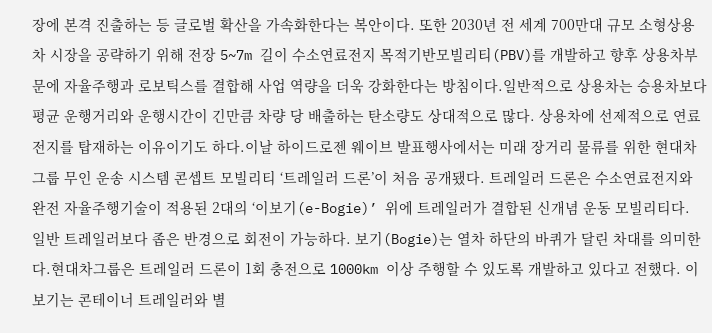장에 본격 진출하는 등 글로벌 확산을 가속화한다는 복안이다. 또한 2030년 전 세계 700만대 규모 소형상용차 시장을 공략하기 위해 전장 5~7m 길이 수소연료전지 목적기반모빌리티(PBV)를 개발하고 향후 상용차부문에 자율주행과 로보틱스를 결합해 사업 역량을 더욱 강화한다는 방침이다.일반적으로 상용차는 승용차보다 평균 운행거리와 운행시간이 긴만큼 차량 당 배출하는 탄소량도 상대적으로 많다. 상용차에 선제적으로 연료전지를 탑재하는 이유이기도 하다.이날 하이드로젠 웨이브 발표행사에서는 미래 장거리 물류를 위한 현대차그룹 무인 운송 시스템 콘셉트 모빌리티 ‘트레일러 드론’이 처음 공개됐다. 트레일러 드론은 수소연료전지와 완전 자율주행기술이 적용된 2대의 ‘이보기(e-Bogie)’ 위에 트레일러가 결합된 신개념 운동 모빌리티다. 일반 트레일러보다 좁은 반경으로 회전이 가능하다. 보기(Bogie)는 열차 하단의 바퀴가 달린 차대를 의미한다.현대차그룹은 트레일러 드론이 1회 충전으로 1000km 이상 주행할 수 있도록 개발하고 있다고 전했다. 이보기는 콘테이너 트레일러와 별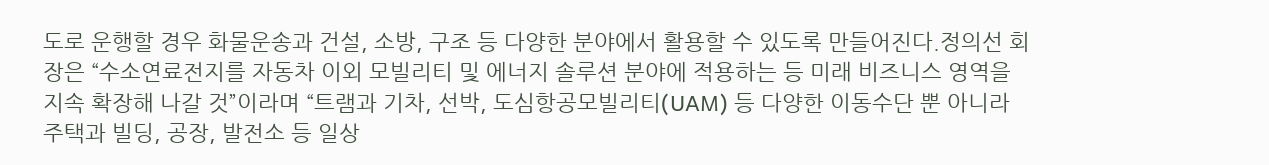도로 운행할 경우 화물운송과 건설, 소방, 구조 등 다양한 분야에서 활용할 수 있도록 만들어진다.정의선 회장은 “수소연료전지를 자동차 이외 모빌리티 및 에너지 솔루션 분야에 적용하는 등 미래 비즈니스 영역을 지속 확장해 나갈 것”이라며 “트램과 기차, 선박, 도심항공모빌리티(UAM) 등 다양한 이동수단 뿐 아니라 주택과 빌딩, 공장, 발전소 등 일상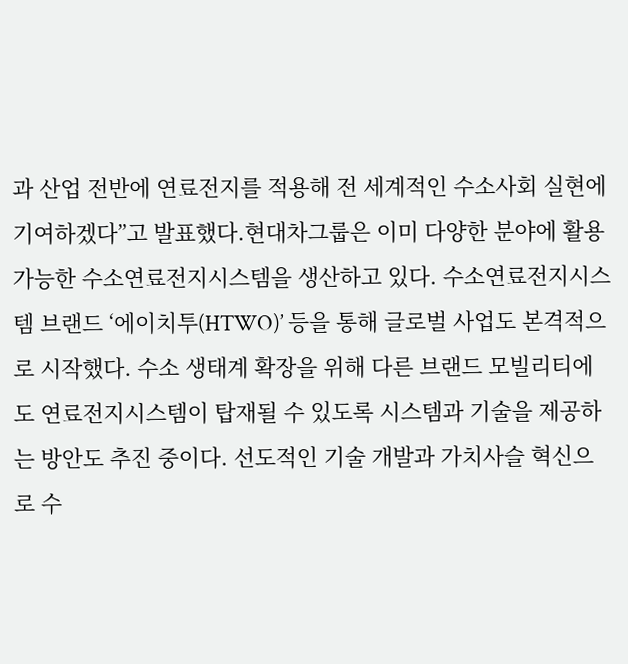과 산업 전반에 연료전지를 적용해 전 세계적인 수소사회 실현에 기여하겠다”고 발표했다.현대차그룹은 이미 다양한 분야에 활용 가능한 수소연료전지시스템을 생산하고 있다. 수소연료전지시스템 브랜드 ‘에이치투(HTWO)’ 등을 통해 글로벌 사업도 본격적으로 시작했다. 수소 생태계 확장을 위해 다른 브랜드 모빌리티에도 연료전지시스템이 탑재될 수 있도록 시스템과 기술을 제공하는 방안도 추진 중이다. 선도적인 기술 개발과 가치사슬 혁신으로 수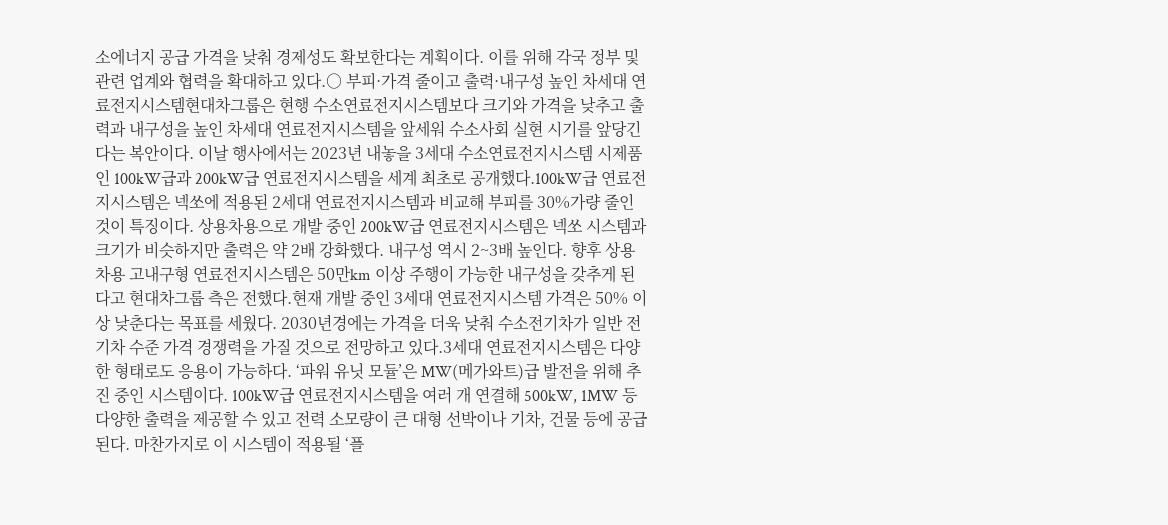소에너지 공급 가격을 낮춰 경제성도 확보한다는 계획이다. 이를 위해 각국 정부 및 관련 업계와 협력을 확대하고 있다.○ 부피·가격 줄이고 출력·내구성 높인 차세대 연료전지시스템현대차그룹은 현행 수소연료전지시스템보다 크기와 가격을 낮추고 출력과 내구성을 높인 차세대 연료전지시스템을 앞세워 수소사회 실현 시기를 앞당긴다는 복안이다. 이날 행사에서는 2023년 내놓을 3세대 수소연료전지시스템 시제품인 100kW급과 200kW급 연료전지시스템을 세계 최초로 공개했다.100kW급 연료전지시스템은 넥쏘에 적용된 2세대 연료전지시스템과 비교해 부피를 30%가량 줄인 것이 특징이다. 상용차용으로 개발 중인 200kW급 연료전지시스템은 넥쏘 시스템과 크기가 비슷하지만 출력은 약 2배 강화했다. 내구성 역시 2~3배 높인다. 향후 상용차용 고내구형 연료전지시스템은 50만km 이상 주행이 가능한 내구성을 갖추게 된다고 현대차그룹 측은 전했다.현재 개발 중인 3세대 연료전지시스템 가격은 50% 이상 낮춘다는 목표를 세웠다. 2030년경에는 가격을 더욱 낮춰 수소전기차가 일반 전기차 수준 가격 경쟁력을 가질 것으로 전망하고 있다.3세대 연료전지시스템은 다양한 형태로도 응용이 가능하다. ‘파워 유닛 모듈’은 MW(메가와트)급 발전을 위해 추진 중인 시스템이다. 100kW급 연료전지시스템을 여러 개 연결해 500kW, 1MW 등 다양한 출력을 제공할 수 있고 전력 소모량이 큰 대형 선박이나 기차, 건물 등에 공급된다. 마찬가지로 이 시스템이 적용될 ‘플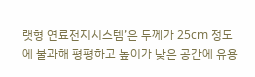랫형 연료전지시스템’은 두께가 25cm 정도에 불과해 평평하고 높이가 낮은 공간에 유용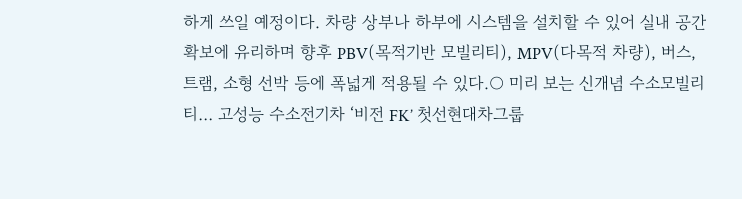하게 쓰일 예정이다. 차량 상부나 하부에 시스템을 설치할 수 있어 실내 공간 확보에 유리하며 향후 PBV(목적기반 모빌리티), MPV(다목적 차량), 버스, 트램, 소형 선박 등에 폭넓게 적용될 수 있다.○ 미리 보는 신개념 수소모빌리티… 고성능 수소전기차 ‘비전 FK’ 첫선현대차그룹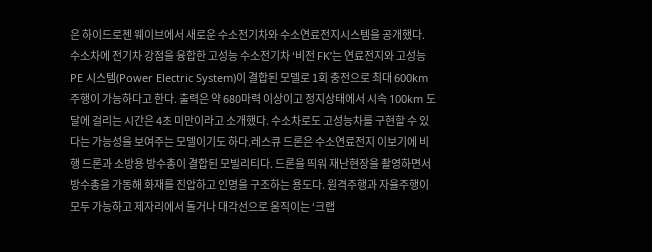은 하이드로젠 웨이브에서 새로운 수소전기차와 수소연료전지시스템을 공개했다. 수소차에 전기차 강점을 융합한 고성능 수소전기차 ‘비전 FK’는 연료전지와 고성능 PE 시스템(Power Electric System)이 결합된 모델로 1회 충전으로 최대 600km 주행이 가능하다고 한다. 출력은 약 680마력 이상이고 정지상태에서 시속 100km 도달에 걸리는 시간은 4초 미만이라고 소개했다. 수소차로도 고성능차를 구현할 수 있다는 가능성을 보여주는 모델이기도 하다.레스큐 드론은 수소연료전지 이보기에 비행 드론과 소방용 방수총이 결합된 모빌리티다. 드론을 띄워 재난현장을 촬영하면서 방수총을 가동해 화재를 진압하고 인명을 구조하는 용도다. 원격주행과 자율주행이 모두 가능하고 제자리에서 돌거나 대각선으로 움직이는 ‘크랩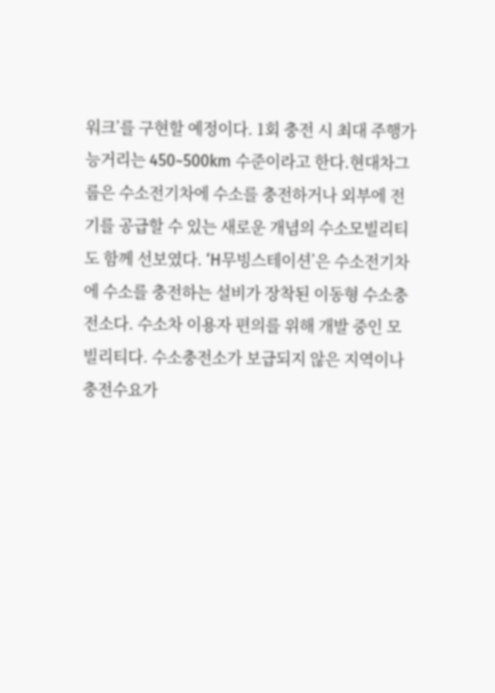워크’를 구현할 예정이다. 1회 충전 시 최대 주행가능거리는 450~500km 수준이라고 한다.현대차그룹은 수소전기차에 수소를 충전하거나 외부에 전기를 공급할 수 있는 새로운 개념의 수소모빌리티도 함께 선보였다. ‘H무빙스테이션’은 수소전기차에 수소를 충전하는 설비가 장착된 이동형 수소충전소다. 수소차 이용자 편의를 위해 개발 중인 모빌리티다. 수소충전소가 보급되지 않은 지역이나 충전수요가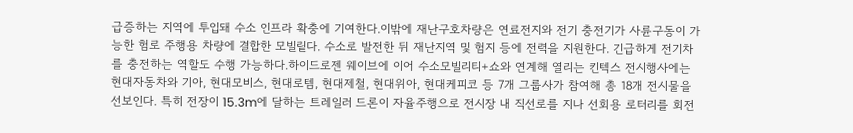급증하는 지역에 투입돼 수소 인프라 확충에 기여한다.이밖에 재난구호차량은 연료전지와 전기 충전기가 사륜구동이 가능한 험로 주행용 차량에 결합한 모빌맅다. 수소로 발전한 뒤 재난지역 및 험지 등에 전력을 지원한다. 긴급하게 전기차를 충전하는 역할도 수행 가능하다.하이드로젠 웨이브에 이어 수소모빌리티+쇼와 연계해 열리는 킨텍스 전시행사에는 현대자동차와 기아, 현대모비스, 현대로템, 현대제철, 현대위아, 현대케피코 등 7개 그룹사가 참여해 총 18개 전시물을 선보인다. 특히 전장이 15.3m에 달하는 트레일러 드론이 자율주행으로 전시장 내 직선로를 지나 선회용 로터리를 회전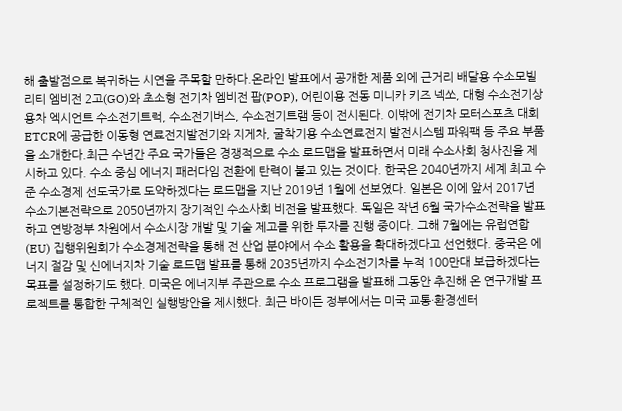해 출발점으로 복귀하는 시연을 주목할 만하다.온라인 발표에서 공개한 제품 외에 근거리 배달용 수소모빌리티 엠비전 2고(GO)와 초소형 전기차 엠비전 팝(POP), 어린이용 전동 미니카 키즈 넥쏘, 대형 수소전기상용차 엑시언트 수소전기트럭, 수소전기버스, 수소전기트램 등이 전시된다. 이밖에 전기차 모터스포츠 대회 ETCR에 공급한 이동형 연료전지발전기와 지게차, 굴착기용 수소연료전지 발전시스템 파워팩 등 주요 부품을 소개한다.최근 수년간 주요 국가들은 경쟁적으로 수소 로드맵을 발표하면서 미래 수소사회 청사진을 제시하고 있다. 수소 중심 에너지 패러다임 전환에 탄력이 붙고 있는 것이다. 한국은 2040년까지 세계 최고 수준 수소경제 선도국가로 도약하겠다는 로드맵을 지난 2019년 1월에 선보였다. 일본은 이에 앞서 2017년 수소기본전략으로 2050년까지 장기적인 수소사회 비전을 발표했다. 독일은 작년 6월 국가수소전략을 발표하고 연방정부 차원에서 수소시장 개발 및 기술 제고를 위한 투자를 진행 중이다. 그해 7월에는 유럽연합(EU) 집행위원회가 수소경제전략을 통해 전 산업 분야에서 수소 활용을 확대하겠다고 선언했다. 중국은 에너지 절감 및 신에너지차 기술 로드맵 발표를 통해 2035년까지 수소전기차를 누적 100만대 보급하겠다는 목표를 설정하기도 했다. 미국은 에너지부 주관으로 수소 프로그램을 발표해 그동안 추진해 온 연구개발 프로젝트를 통합한 구체적인 실행방안을 제시했다. 최근 바이든 정부에서는 미국 교통·환경센터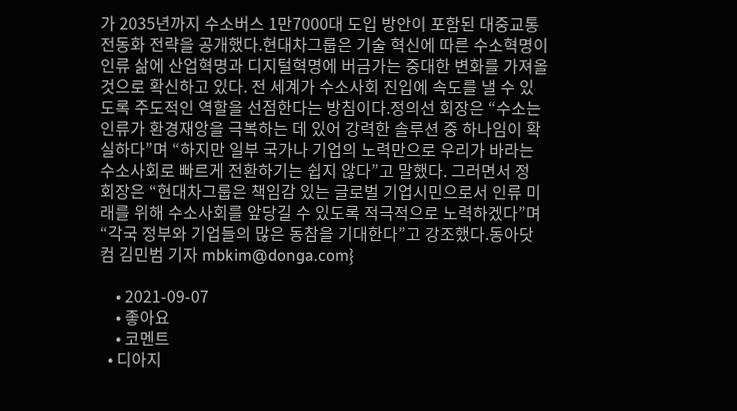가 2035년까지 수소버스 1만7000대 도입 방안이 포함된 대중교통 전동화 전략을 공개했다.현대차그룹은 기술 혁신에 따른 수소혁명이 인류 삶에 산업혁명과 디지털혁명에 버금가는 중대한 변화를 가져올 것으로 확신하고 있다. 전 세계가 수소사회 진입에 속도를 낼 수 있도록 주도적인 역할을 선점한다는 방침이다.정의선 회장은 “수소는 인류가 환경재앙을 극복하는 데 있어 강력한 솔루션 중 하나임이 확실하다”며 “하지만 일부 국가나 기업의 노력만으로 우리가 바라는 수소사회로 빠르게 전환하기는 쉽지 않다”고 말했다. 그러면서 정 회장은 “현대차그룹은 책임감 있는 글로벌 기업시민으로서 인류 미래를 위해 수소사회를 앞당길 수 있도록 적극적으로 노력하겠다”며 “각국 정부와 기업들의 많은 동참을 기대한다”고 강조했다.동아닷컴 김민범 기자 mbkim@donga.com}

    • 2021-09-07
    • 좋아요
    • 코멘트
  • 디아지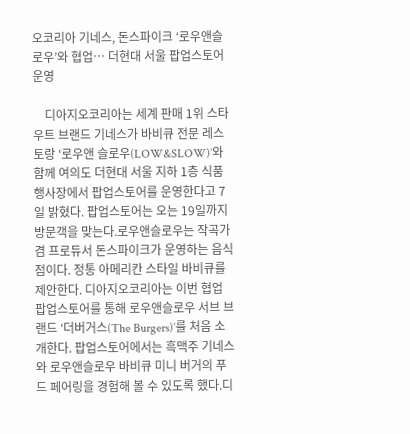오코리아 기네스, 돈스파이크 ‘로우앤슬로우’와 협업… 더현대 서울 팝업스토어 운영

    디아지오코리아는 세계 판매 1위 스타우트 브랜드 기네스가 바비큐 전문 레스토랑 ‘로우앤 슬로우(LOW&SLOW)’와 함께 여의도 더현대 서울 지하 1층 식품행사장에서 팝업스토어를 운영한다고 7일 밝혔다. 팝업스토어는 오는 19일까지 방문객을 맞는다.로우앤슬로우는 작곡가 겸 프로듀서 돈스파이크가 운영하는 음식점이다. 정통 아메리칸 스타일 바비큐를 제안한다. 디아지오코리아는 이번 협업 팝업스토어를 통해 로우앤슬로우 서브 브랜드 ‘더버거스(The Burgers)’를 처음 소개한다. 팝업스토어에서는 흑맥주 기네스와 로우앤슬로우 바비큐 미니 버거의 푸드 페어링을 경험해 볼 수 있도록 했다.디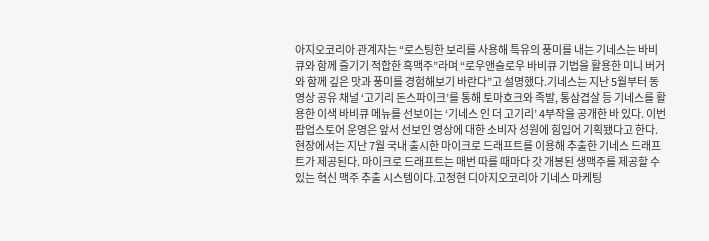아지오코리아 관계자는 “로스팅한 보리를 사용해 특유의 풍미를 내는 기네스는 바비큐와 함께 즐기기 적합한 흑맥주”라며 “로우앤슬로우 바비큐 기법을 활용한 미니 버거와 함께 깊은 맛과 풍미를 경험해보기 바란다”고 설명했다.기네스는 지난 5월부터 동영상 공유 채널 ‘고기리 돈스파이크’를 통해 토마호크와 족발, 통삼겹살 등 기네스를 활용한 이색 바비큐 메뉴를 선보이는 ‘기네스 인 더 고기리’ 4부작을 공개한 바 있다. 이번 팝업스토어 운영은 앞서 선보인 영상에 대한 소비자 성원에 힘입어 기획됐다고 한다. 현장에서는 지난 7월 국내 출시한 마이크로 드래프트를 이용해 추출한 기네스 드래프트가 제공된다. 마이크로 드래프트는 매번 따를 때마다 갓 개봉된 생맥주를 제공할 수 있는 혁신 맥주 추출 시스템이다.고정현 디아지오코리아 기네스 마케팅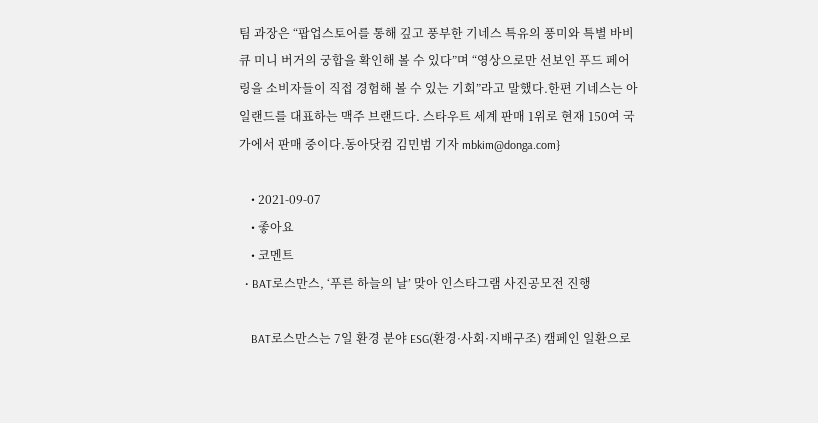팀 과장은 “팝업스토어를 통해 깊고 풍부한 기네스 특유의 풍미와 특별 바비큐 미니 버거의 궁합을 확인해 볼 수 있다”며 “영상으로만 선보인 푸드 페어링을 소비자들이 직접 경험해 볼 수 있는 기회”라고 말했다.한편 기네스는 아일랜드를 대표하는 맥주 브랜드다. 스타우트 세계 판매 1위로 현재 150여 국가에서 판매 중이다.동아닷컴 김민범 기자 mbkim@donga.com}

    • 2021-09-07
    • 좋아요
    • 코멘트
  • BAT로스만스, ‘푸른 하늘의 날’ 맞아 인스타그램 사진공모전 진행

    BAT로스만스는 7일 환경 분야 ESG(환경·사회·지배구조) 캠페인 일환으로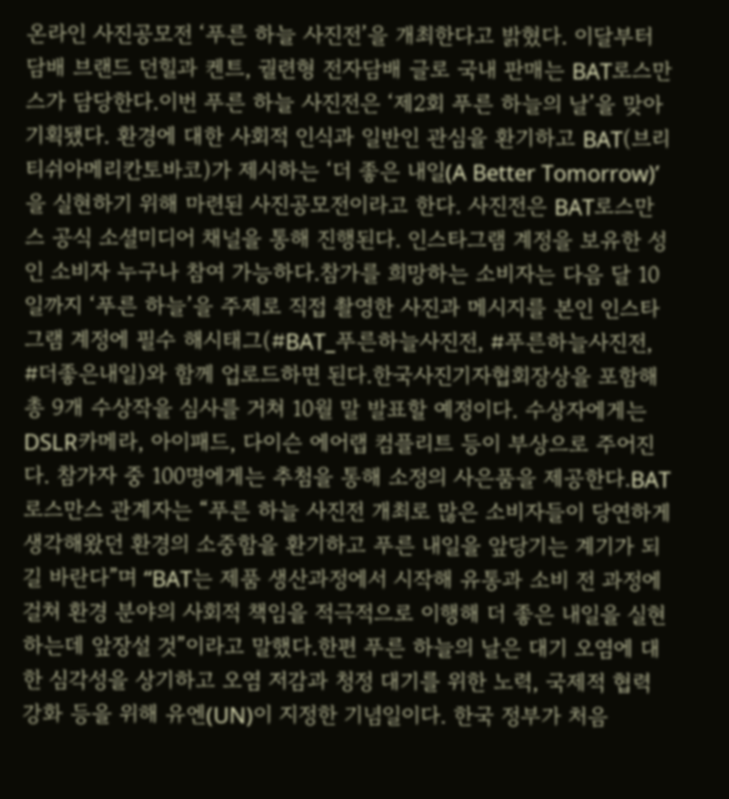온라인 사진공모전 ‘푸른 하늘 사진전’을 개최한다고 밝혔다. 이달부터 담배 브랜드 던힐과 켄트, 궐련형 전자담배 글로 국내 판매는 BAT로스만스가 담당한다.이번 푸른 하늘 사진전은 ‘제2회 푸른 하늘의 날’을 맞아 기획됐다. 환경에 대한 사회적 인식과 일반인 관심을 환기하고 BAT(브리티쉬아메리칸토바코)가 제시하는 ‘더 좋은 내일(A Better Tomorrow)’을 실현하기 위해 마련된 사진공모전이라고 한다. 사진전은 BAT로스만스 공식 소셜미디어 채널을 통해 진행된다. 인스타그램 계정을 보유한 성인 소비자 누구나 참여 가능하다.참가를 희망하는 소비자는 다음 달 10일까지 ‘푸른 하늘’을 주제로 직접 촬영한 사진과 메시지를 본인 인스타그램 계정에 필수 해시태그(#BAT_푸른하늘사진전, #푸른하늘사진전, #더좋은내일)와 함께 업로드하면 된다.한국사진기자협회장상을 포함해 총 9개 수상작을 심사를 거쳐 10월 말 발표할 예정이다. 수상자에게는 DSLR카메라, 아이패드, 다이슨 에어랩 컴플리트 등이 부상으로 주어진다. 참가자 중 100명에게는 추첨을 통해 소정의 사은품을 제공한다.BAT로스만스 관계자는 “푸른 하늘 사진전 개최로 많은 소비자들이 당연하게 생각해왔던 환경의 소중함을 환기하고 푸른 내일을 앞당기는 계기가 되길 바란다”며 “BAT는 제품 생산과정에서 시작해 유통과 소비 전 과정에 걸쳐 환경 분야의 사회적 책임을 적극적으로 이행해 더 좋은 내일을 실현하는데 앞장설 것”이라고 말했다.한편 푸른 하늘의 날은 대기 오염에 대한 심각성을 상기하고 오염 저감과 청정 대기를 위한 노력, 국제적 협력 강화 등을 위해 유엔(UN)이 지정한 기념일이다. 한국 정부가 처음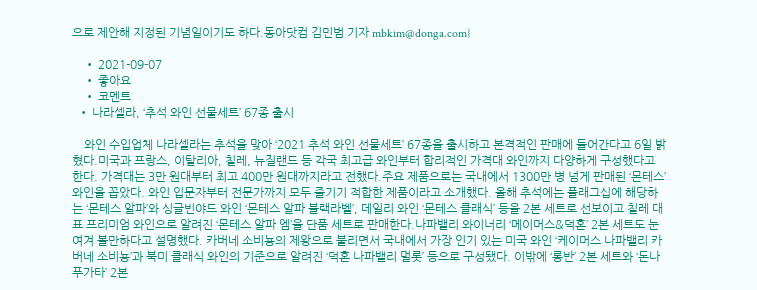으로 제안해 지정된 기념일이기도 하다.동아닷컴 김민범 기자 mbkim@donga.com}

    • 2021-09-07
    • 좋아요
    • 코멘트
  • 나라셀라, ‘추석 와인 선물세트’ 67종 출시

    와인 수입업체 나라셀라는 추석을 맞아 ‘2021 추석 와인 선물세트’ 67종을 출시하고 본격적인 판매에 들어간다고 6일 밝혔다.미국과 프랑스, 이탈리아, 칠레, 뉴질랜드 등 각국 최고급 와인부터 합리적인 가격대 와인까지 다양하게 구성했다고 한다. 가격대는 3만 원대부터 최고 400만 원대까지라고 전했다.주요 제품으로는 국내에서 1300만 병 넘게 판매된 ‘몬테스’ 와인을 꼽았다. 와인 입문자부터 전문가까지 모두 즐기기 적합한 제품이라고 소개했다. 올해 추석에는 플래그십에 해당하는 ‘몬테스 알파’와 싱글빈야드 와인 ‘몬테스 알파 블랙라벨’, 데일리 와인 ‘몬테스 클래식’ 등을 2본 세트로 선보이고 칠레 대표 프리미엄 와인으로 알려진 ‘몬테스 알파 엠’을 단품 세트로 판매한다.나파밸리 와이너리 ‘메이머스&덕혼’ 2본 세트도 눈여겨 볼만하다고 설명했다. 카버네 소비뇽의 제왕으로 불리면서 국내에서 가장 인기 있는 미국 와인 ‘케이머스 나파밸리 카버네 소비뇽’과 북미 클래식 와인의 기준으로 알려진 ‘덕혼 나파밸리 멀롯’ 등으로 구성됐다. 이밖에 ‘롱반’ 2본 세트와 ‘돈나푸가타’ 2본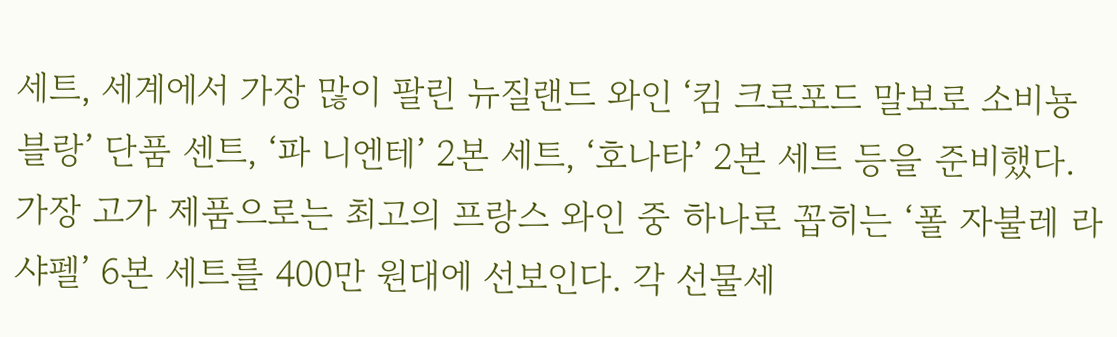세트, 세계에서 가장 많이 팔린 뉴질랜드 와인 ‘킴 크로포드 말보로 소비뇽 블랑’ 단품 센트, ‘파 니엔테’ 2본 세트, ‘호나타’ 2본 세트 등을 준비했다. 가장 고가 제품으로는 최고의 프랑스 와인 중 하나로 꼽히는 ‘폴 자불레 라 샤펠’ 6본 세트를 400만 원대에 선보인다. 각 선물세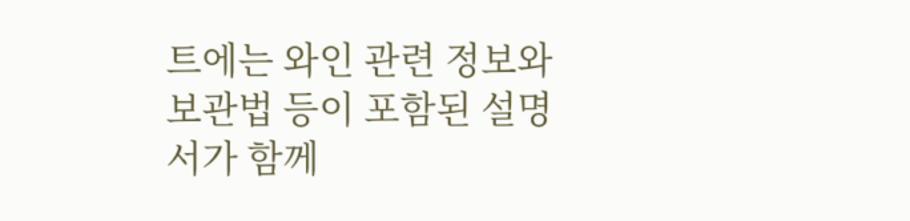트에는 와인 관련 정보와 보관법 등이 포함된 설명서가 함께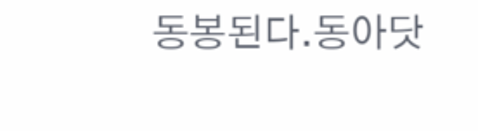동봉된다.동아닷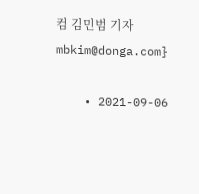컴 김민범 기자 mbkim@donga.com}

    • 2021-09-06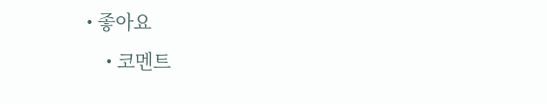• 좋아요
    • 코멘트